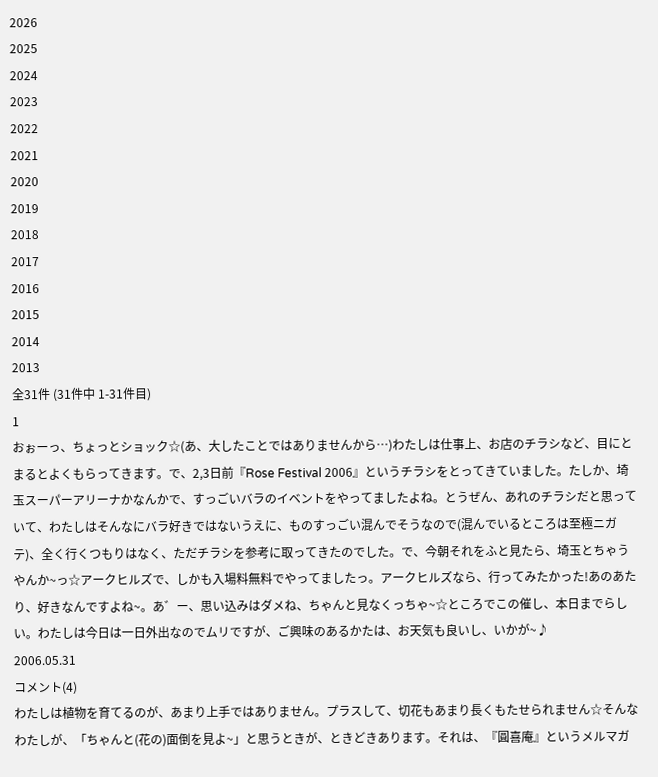2026
2025
2024
2023
2022
2021
2020
2019
2018
2017
2016
2015
2014
2013
全31件 (31件中 1-31件目)
1
おぉーっ、ちょっとショック☆(あ、大したことではありませんから…)わたしは仕事上、お店のチラシなど、目にとまるとよくもらってきます。で、2,3日前『Rose Festival 2006』というチラシをとってきていました。たしか、埼玉スーパーアリーナかなんかで、すっごいバラのイベントをやってましたよね。とうぜん、あれのチラシだと思っていて、わたしはそんなにバラ好きではないうえに、ものすっごい混んでそうなので(混んでいるところは至極ニガテ)、全く行くつもりはなく、ただチラシを参考に取ってきたのでした。で、今朝それをふと見たら、埼玉とちゃうやんか~っ☆アークヒルズで、しかも入場料無料でやってましたっ。アークヒルズなら、行ってみたかった!あのあたり、好きなんですよね~。あ゛ー、思い込みはダメね、ちゃんと見なくっちゃ~☆ところでこの催し、本日までらしい。わたしは今日は一日外出なのでムリですが、ご興味のあるかたは、お天気も良いし、いかが~♪
2006.05.31
コメント(4)
わたしは植物を育てるのが、あまり上手ではありません。プラスして、切花もあまり長くもたせられません☆そんなわたしが、「ちゃんと(花の)面倒を見よ~」と思うときが、ときどきあります。それは、『圓喜庵』というメルマガ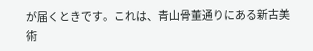が届くときです。これは、青山骨董通りにある新古美術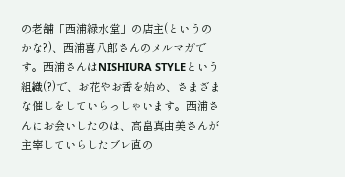の老舗「西浦緑水堂」の店主(というのかな?)、西浦喜八郎さんのメルマガです。西浦さんはNISHIURA STYLEという組織(?)で、お花やお香を始め、さまざまな催しをしていらっしゃいます。西浦さんにお会いしたのは、高畠真由美さんが主宰していらしたブレ直の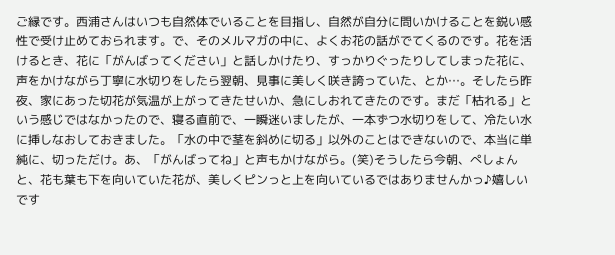ご縁です。西浦さんはいつも自然体でいることを目指し、自然が自分に問いかけることを鋭い感性で受け止めておられます。で、そのメルマガの中に、よくお花の話がでてくるのです。花を活けるとき、花に「がんばってください」と話しかけたり、すっかりぐったりしてしまった花に、声をかけながら丁寧に水切りをしたら翌朝、見事に美しく咲き誇っていた、とか…。そしたら昨夜、家にあった切花が気温が上がってきたせいか、急にしおれてきたのです。まだ「枯れる」という感じではなかったので、寝る直前で、一瞬迷いましたが、一本ずつ水切りをして、冷たい水に挿しなおしておきました。「水の中で茎を斜めに切る」以外のことはできないので、本当に単純に、切っただけ。あ、「がんばってね」と声もかけながら。(笑)そうしたら今朝、ぺしょんと、花も葉も下を向いていた花が、美しくピンっと上を向いているではありませんかっ♪嬉しいです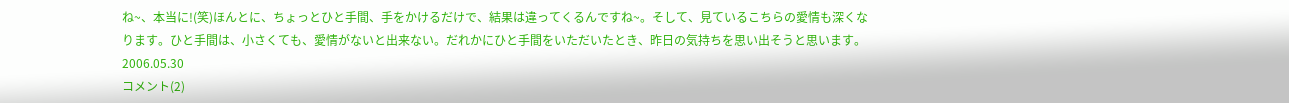ね~、本当に!(笑)ほんとに、ちょっとひと手間、手をかけるだけで、結果は違ってくるんですね~。そして、見ているこちらの愛情も深くなります。ひと手間は、小さくても、愛情がないと出来ない。だれかにひと手間をいただいたとき、昨日の気持ちを思い出そうと思います。
2006.05.30
コメント(2)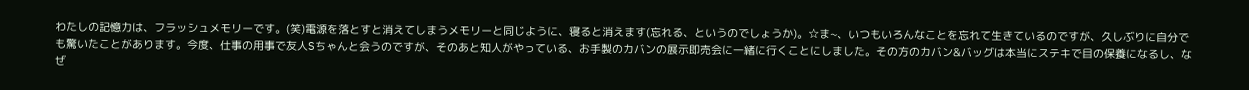わたしの記憶力は、フラッシュメモリーです。(笑)電源を落とすと消えてしまうメモリーと同じように、寝ると消えます(忘れる、というのでしょうか)。☆ま~、いつもいろんなことを忘れて生きているのですが、久しぶりに自分でも驚いたことがあります。今度、仕事の用事で友人Sちゃんと会うのですが、そのあと知人がやっている、お手製のカバンの展示即売会に一緒に行くことにしました。その方のカバン&バッグは本当にステキで目の保養になるし、なぜ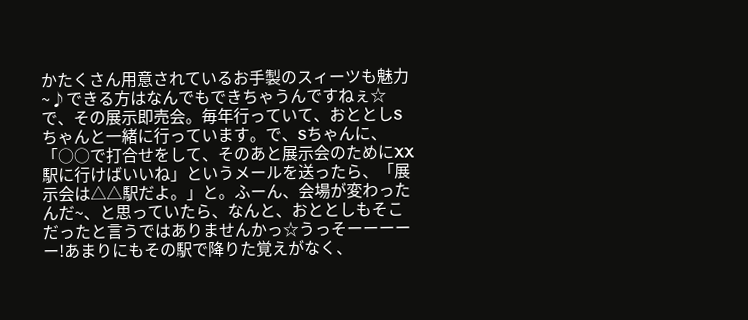かたくさん用意されているお手製のスィーツも魅力~♪できる方はなんでもできちゃうんですねぇ☆で、その展示即売会。毎年行っていて、おととしSちゃんと一緒に行っています。で、Sちゃんに、「○○で打合せをして、そのあと展示会のためにXX駅に行けばいいね」というメールを送ったら、「展示会は△△駅だよ。」と。ふーん、会場が変わったんだ~、と思っていたら、なんと、おととしもそこだったと言うではありませんかっ☆うっそーーーーー!あまりにもその駅で降りた覚えがなく、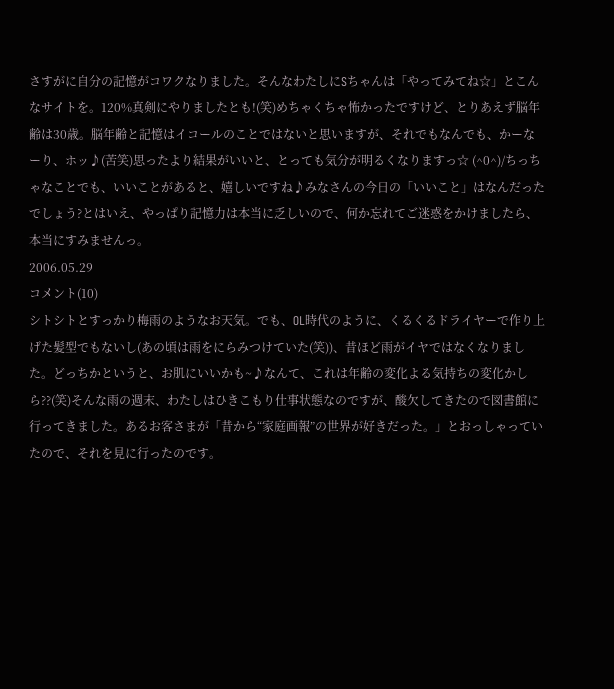さすがに自分の記憶がコワクなりました。そんなわたしにSちゃんは「やってみてね☆」とこんなサイトを。120%真剣にやりましたとも!(笑)めちゃくちゃ怖かったですけど、とりあえず脳年齢は30歳。脳年齢と記憶はイコールのことではないと思いますが、それでもなんでも、かーなーり、ホッ♪(苦笑)思ったより結果がいいと、とっても気分が明るくなりますっ☆ (^0^)/ちっちゃなことでも、いいことがあると、嬉しいですね♪みなさんの今日の「いいこと」はなんだったでしょう?とはいえ、やっぱり記憶力は本当に乏しいので、何か忘れてご迷惑をかけましたら、本当にすみませんっ。
2006.05.29
コメント(10)
シトシトとすっかり梅雨のようなお天気。でも、OL時代のように、くるくるドライヤーで作り上げた髪型でもないし(あの頃は雨をにらみつけていた(笑))、昔ほど雨がイヤではなくなりました。どっちかというと、お肌にいいかも~♪なんて、これは年齢の変化よる気持ちの変化かしら??(笑)そんな雨の週末、わたしはひきこもり仕事状態なのですが、酸欠してきたので図書館に行ってきました。あるお客さまが「昔から“家庭画報”の世界が好きだった。」とおっしゃっていたので、それを見に行ったのです。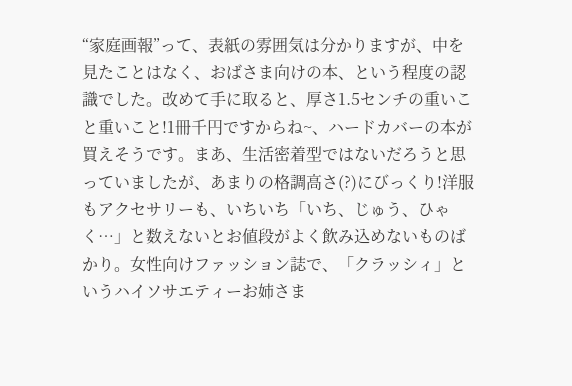“家庭画報”って、表紙の雰囲気は分かりますが、中を見たことはなく、おばさま向けの本、という程度の認識でした。改めて手に取ると、厚さ1.5センチの重いこと重いこと!1冊千円ですからね~、ハードカバーの本が買えそうです。まあ、生活密着型ではないだろうと思っていましたが、あまりの格調高さ(?)にびっくり!洋服もアクセサリーも、いちいち「いち、じゅう、ひゃく…」と数えないとお値段がよく飲み込めないものばかり。女性向けファッション誌で、「クラッシィ」というハイソサエティーお姉さま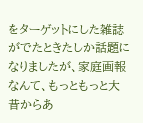をターゲットにした雑誌がでたときたしか話題になりましたが、家庭画報なんて、もっともっと大昔からあ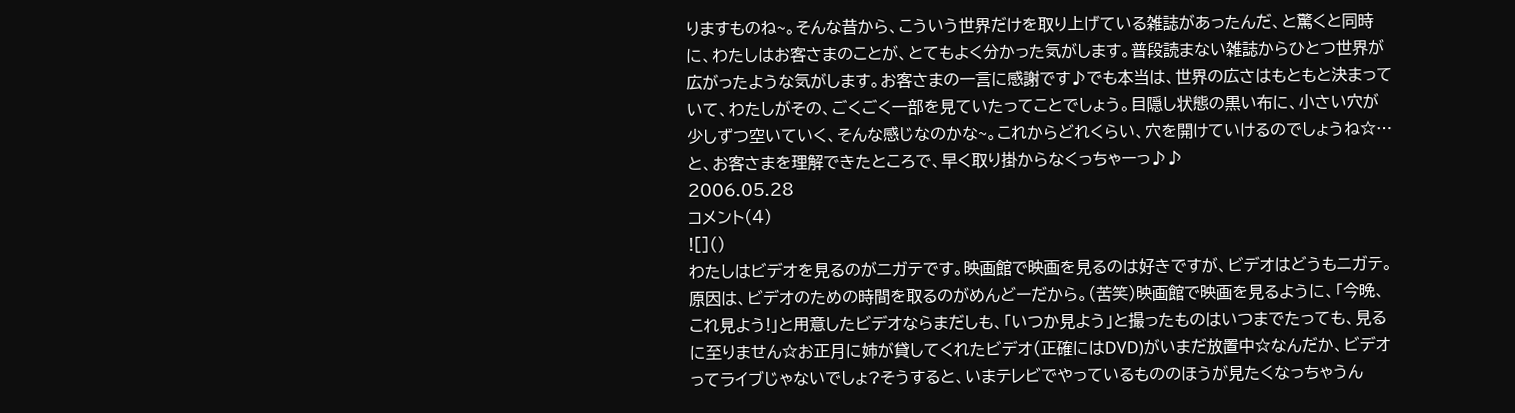りますものね~。そんな昔から、こういう世界だけを取り上げている雑誌があったんだ、と驚くと同時に、わたしはお客さまのことが、とてもよく分かった気がします。普段読まない雑誌からひとつ世界が広がったような気がします。お客さまの一言に感謝です♪でも本当は、世界の広さはもともと決まっていて、わたしがその、ごくごく一部を見ていたってことでしょう。目隠し状態の黒い布に、小さい穴が少しずつ空いていく、そんな感じなのかな~。これからどれくらい、穴を開けていけるのでしょうね☆…と、お客さまを理解できたところで、早く取り掛からなくっちゃーっ♪♪
2006.05.28
コメント(4)
![]()
わたしはビデオを見るのがニガテです。映画館で映画を見るのは好きですが、ビデオはどうもニガテ。原因は、ビデオのための時間を取るのがめんどーだから。(苦笑)映画館で映画を見るように、「今晩、これ見よう!」と用意したビデオならまだしも、「いつか見よう」と撮ったものはいつまでたっても、見るに至りません☆お正月に姉が貸してくれたビデオ(正確にはDVD)がいまだ放置中☆なんだか、ビデオってライブじゃないでしょ?そうすると、いまテレビでやっているもののほうが見たくなっちゃうん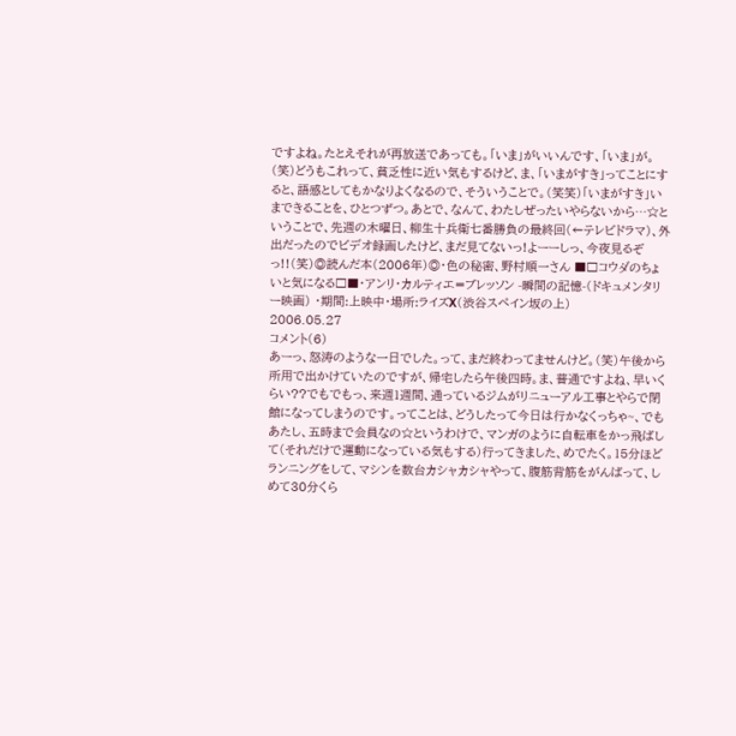ですよね。たとえそれが再放送であっても。「いま」がいいんです、「いま」が。(笑)どうもこれって、貧乏性に近い気もするけど、ま、「いまがすき」ってことにすると、語感としてもかなりよくなるので、そういうことで。(笑笑)「いまがすき」いまできることを、ひとつずつ。あとで、なんて、わたしぜったいやらないから…☆ということで、先週の木曜日、柳生十兵衛七番勝負の最終回(←テレビドラマ)、外出だったのでビデオ録画したけど、まだ見てないっ!よーーしっ、今夜見るぞっ!!(笑)◎読んだ本(2006年)◎・色の秘密、野村順一さん ■□コウダのちょいと気になる□■・アンリ・カルティエ=ブレッソン -瞬間の記憶-(ドキュメンタリー映画) ・期間:上映中・場所:ライズX(渋谷スペイン坂の上)
2006.05.27
コメント(6)
あーっ、怒涛のような一日でした。って、まだ終わってませんけど。(笑)午後から所用で出かけていたのですが、帰宅したら午後四時。ま、普通ですよね、早いくらい??でもでもっ、来週1週間、通っているジムがリニューアル工事とやらで閉館になってしまうのです。ってことは、どうしたって今日は行かなくっちゃ~、でもあたし、五時まで会員なの☆というわけで、マンガのように自転車をかっ飛ばして(それだけで運動になっている気もする)行ってきました、めでたく。15分ほどランニングをして、マシンを数台カシャカシャやって、腹筋背筋をがんばって、しめて30分くら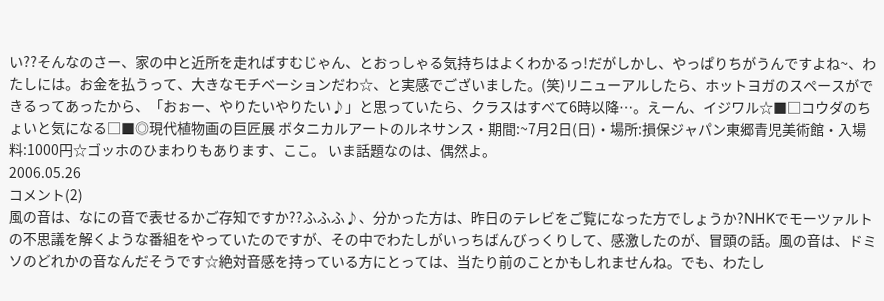い??そんなのさー、家の中と近所を走ればすむじゃん、とおっしゃる気持ちはよくわかるっ!だがしかし、やっぱりちがうんですよね~、わたしには。お金を払うって、大きなモチベーションだわ☆、と実感でございました。(笑)リニューアルしたら、ホットヨガのスペースができるってあったから、「おぉー、やりたいやりたい♪」と思っていたら、クラスはすべて6時以降…。えーん、イジワル☆■□コウダのちょいと気になる□■◎現代植物画の巨匠展 ボタニカルアートのルネサンス・期間:~7月2日(日)・場所:損保ジャパン東郷青児美術館・入場料:1000円☆ゴッホのひまわりもあります、ここ。 いま話題なのは、偶然よ。
2006.05.26
コメント(2)
風の音は、なにの音で表せるかご存知ですか??ふふふ♪、分かった方は、昨日のテレビをご覧になった方でしょうか?NHKでモーツァルトの不思議を解くような番組をやっていたのですが、その中でわたしがいっちばんびっくりして、感激したのが、冒頭の話。風の音は、ドミソのどれかの音なんだそうです☆絶対音感を持っている方にとっては、当たり前のことかもしれませんね。でも、わたし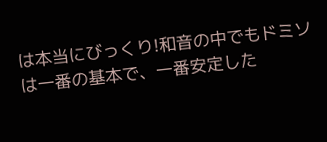は本当にびっくり!和音の中でもドミソは一番の基本で、一番安定した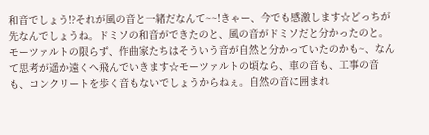和音でしょう!?それが風の音と一緒だなんて~~!きゃー、今でも感激します☆どっちが先なんでしょうね。ドミソの和音ができたのと、風の音がドミソだと分かったのと。モーツァルトの限らず、作曲家たちはそういう音が自然と分かっていたのかも~、なんて思考が遥か遠くへ飛んでいきます☆モーツァルトの頃なら、車の音も、工事の音も、コンクリートを歩く音もないでしょうからねぇ。自然の音に囲まれ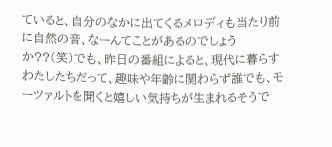ていると、自分のなかに出てくるメロディも当たり前に自然の音、なーんてことがあるのでしょうか??(笑)でも、昨日の番組によると、現代に暮らすわたしたちだって、趣味や年齢に関わらず誰でも、モーツァルトを聞くと嬉しい気持ちが生まれるそうで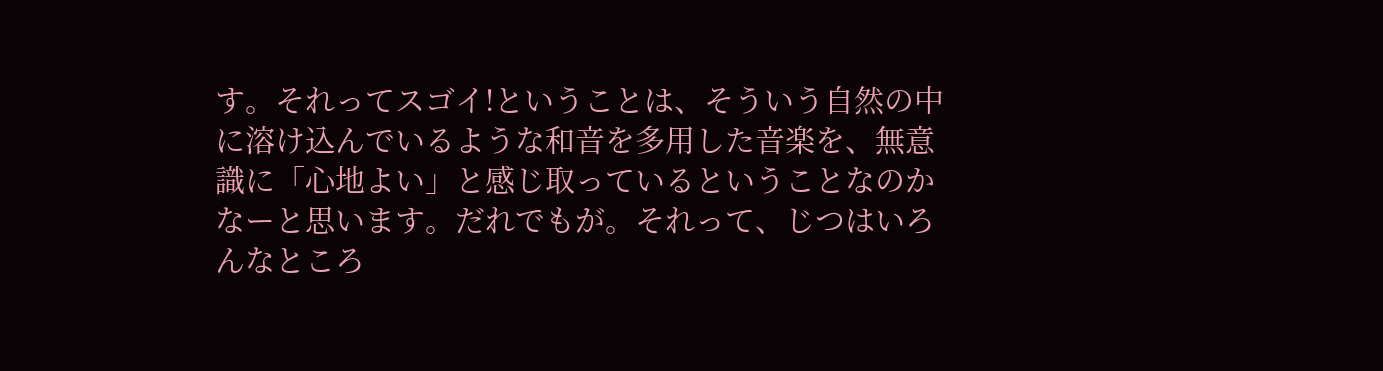す。それってスゴイ!ということは、そういう自然の中に溶け込んでいるような和音を多用した音楽を、無意識に「心地よい」と感じ取っているということなのかなーと思います。だれでもが。それって、じつはいろんなところ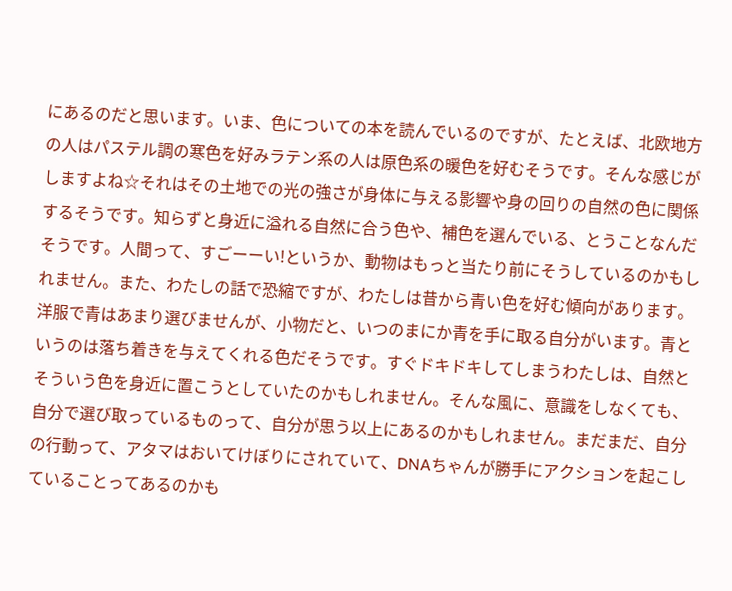にあるのだと思います。いま、色についての本を読んでいるのですが、たとえば、北欧地方の人はパステル調の寒色を好みラテン系の人は原色系の暖色を好むそうです。そんな感じがしますよね☆それはその土地での光の強さが身体に与える影響や身の回りの自然の色に関係するそうです。知らずと身近に溢れる自然に合う色や、補色を選んでいる、とうことなんだそうです。人間って、すごーーい!というか、動物はもっと当たり前にそうしているのかもしれません。また、わたしの話で恐縮ですが、わたしは昔から青い色を好む傾向があります。洋服で青はあまり選びませんが、小物だと、いつのまにか青を手に取る自分がいます。青というのは落ち着きを与えてくれる色だそうです。すぐドキドキしてしまうわたしは、自然とそういう色を身近に置こうとしていたのかもしれません。そんな風に、意識をしなくても、自分で選び取っているものって、自分が思う以上にあるのかもしれません。まだまだ、自分の行動って、アタマはおいてけぼりにされていて、DNAちゃんが勝手にアクションを起こしていることってあるのかも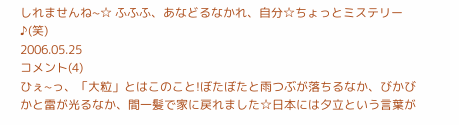しれませんね~☆ ふふふ、あなどるなかれ、自分☆ちょっとミステリー♪(笑)
2006.05.25
コメント(4)
ひぇ~っ、「大粒」とはこのこと!ぼたぼたと雨つぶが落ちるなか、びかびかと雷が光るなか、間一髪で家に戻れました☆日本には夕立という言葉が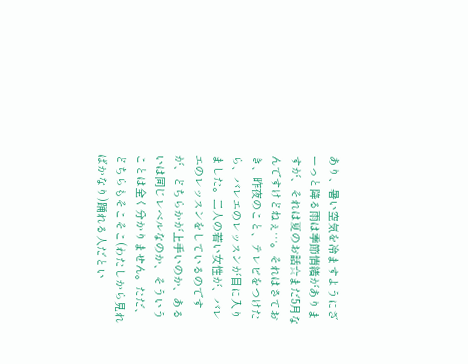あり、暑い空気を冷ますようにざーっと降る雨は季節情緒がありますが、それは夏のお話☆まだ5月なんですけどねぇ…。それはさておき、昨夜のこと、テレビをつけたら、バレエのレッスンが目に入りました。二人の若い女性が、バレエのレッスンをしているのですが、どちらかが上手いのか、あるいは同じレベルなのか、そういうことは全く分かりません。ただ、どちらもそこそこ(わたしから見ればかなり)踊れる人だとい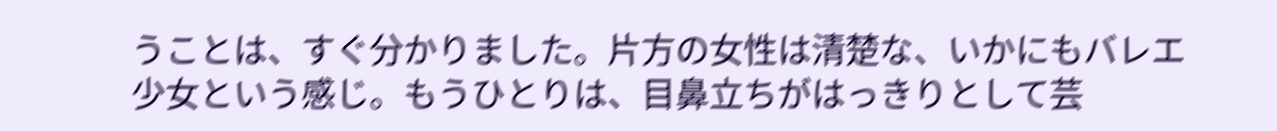うことは、すぐ分かりました。片方の女性は清楚な、いかにもバレエ少女という感じ。もうひとりは、目鼻立ちがはっきりとして芸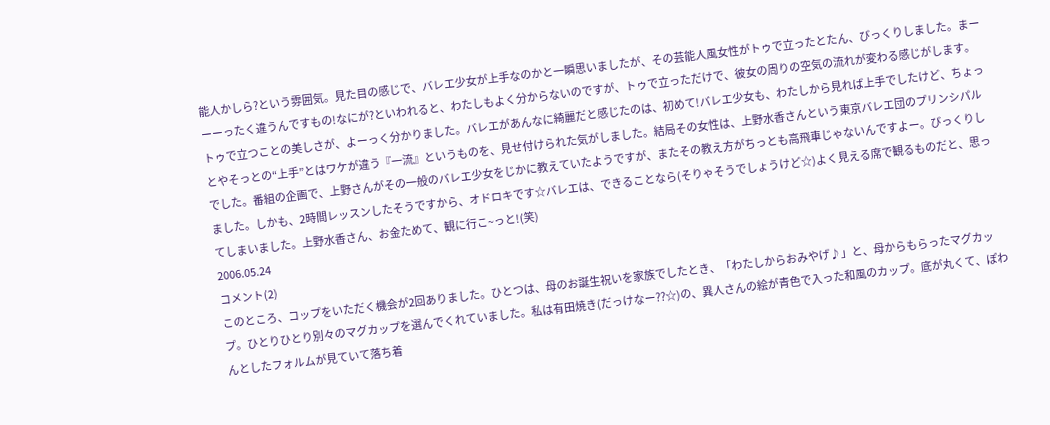能人かしら?という雰囲気。見た目の感じで、バレエ少女が上手なのかと一瞬思いましたが、その芸能人風女性がトゥで立ったとたん、びっくりしました。まーーーったく違うんですもの!なにが?といわれると、わたしもよく分からないのですが、トゥで立っただけで、彼女の周りの空気の流れが変わる感じがします。トゥで立つことの美しさが、よーっく分かりました。バレエがあんなに綺麗だと感じたのは、初めて!バレエ少女も、わたしから見れば上手でしたけど、ちょっとやそっとの“上手”とはワケが違う『一流』というものを、見せ付けられた気がしました。結局その女性は、上野水香さんという東京バレエ団のプリンシパルでした。番組の企画で、上野さんがその一般のバレエ少女をじかに教えていたようですが、またその教え方がちっとも高飛車じゃないんですよー。びっくりしました。しかも、2時間レッスンしたそうですから、オドロキです☆バレエは、できることなら(そりゃそうでしょうけど☆)よく見える席で観るものだと、思ってしまいました。上野水香さん、お金ためて、観に行こ~っと!(笑)
2006.05.24
コメント(2)
このところ、コップをいただく機会が2回ありました。ひとつは、母のお誕生祝いを家族でしたとき、「わたしからおみやげ♪」と、母からもらったマグカップ。ひとりひとり別々のマグカップを選んでくれていました。私は有田焼き(だっけなー??☆)の、異人さんの絵が青色で入った和風のカップ。底が丸くて、ぽわんとしたフォルムが見ていて落ち着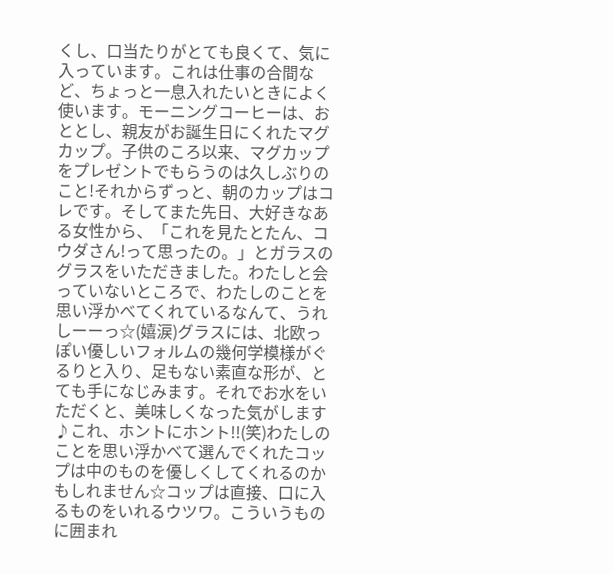くし、口当たりがとても良くて、気に入っています。これは仕事の合間など、ちょっと一息入れたいときによく使います。モーニングコーヒーは、おととし、親友がお誕生日にくれたマグカップ。子供のころ以来、マグカップをプレゼントでもらうのは久しぶりのこと!それからずっと、朝のカップはコレです。そしてまた先日、大好きなある女性から、「これを見たとたん、コウダさん!って思ったの。」とガラスのグラスをいただきました。わたしと会っていないところで、わたしのことを思い浮かべてくれているなんて、うれしーーっ☆(嬉涙)グラスには、北欧っぽい優しいフォルムの幾何学模様がぐるりと入り、足もない素直な形が、とても手になじみます。それでお水をいただくと、美味しくなった気がします♪これ、ホントにホント!!(笑)わたしのことを思い浮かべて選んでくれたコップは中のものを優しくしてくれるのかもしれません☆コップは直接、口に入るものをいれるウツワ。こういうものに囲まれ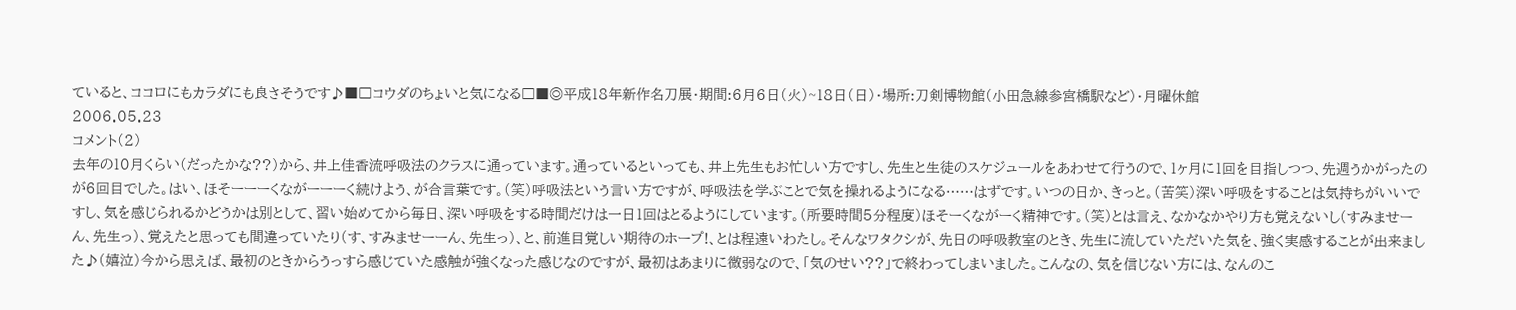ていると、ココロにもカラダにも良さそうです♪■□コウダのちょいと気になる□■◎平成18年新作名刀展・期間:6月6日(火)~18日(日)・場所:刀剣博物館(小田急線参宮橋駅など)・月曜休館
2006.05.23
コメント(2)
去年の10月くらい(だったかな??)から、井上佳香流呼吸法のクラスに通っています。通っているといっても、井上先生もお忙しい方ですし、先生と生徒のスケジュールをあわせて行うので、1ヶ月に1回を目指しつつ、先週うかがったのが6回目でした。はい、ほそーーーくながーーーく続けよう、が合言葉です。(笑)呼吸法という言い方ですが、呼吸法を学ぶことで気を操れるようになる……はずです。いつの日か、きっと。(苦笑)深い呼吸をすることは気持ちがいいですし、気を感じられるかどうかは別として、習い始めてから毎日、深い呼吸をする時間だけは一日1回はとるようにしています。(所要時間5分程度)ほそーくながーく精神です。(笑)とは言え、なかなかやり方も覚えないし(すみませーん、先生っ)、覚えたと思っても間違っていたり(す、すみませーーん、先生っ)、と、前進目覚しい期待のホープ!、とは程遠いわたし。そんなワタクシが、先日の呼吸教室のとき、先生に流していただいた気を、強く実感することが出来ました♪(嬉泣)今から思えば、最初のときからうっすら感じていた感触が強くなった感じなのですが、最初はあまりに微弱なので、「気のせい??」で終わってしまいました。こんなの、気を信じない方には、なんのこ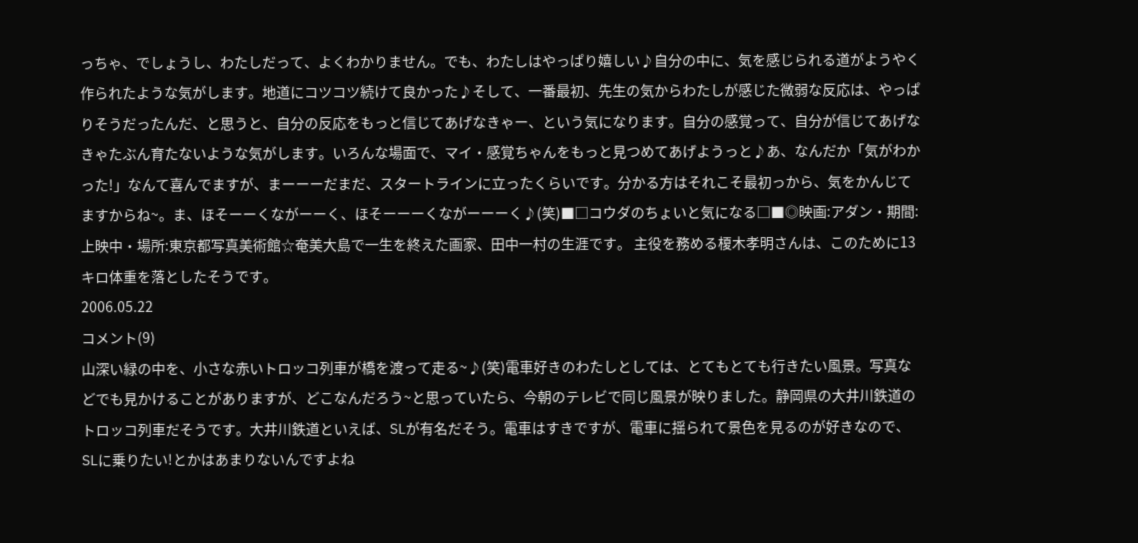っちゃ、でしょうし、わたしだって、よくわかりません。でも、わたしはやっぱり嬉しい♪自分の中に、気を感じられる道がようやく作られたような気がします。地道にコツコツ続けて良かった♪そして、一番最初、先生の気からわたしが感じた微弱な反応は、やっぱりそうだったんだ、と思うと、自分の反応をもっと信じてあげなきゃー、という気になります。自分の感覚って、自分が信じてあげなきゃたぶん育たないような気がします。いろんな場面で、マイ・感覚ちゃんをもっと見つめてあげようっと♪あ、なんだか「気がわかった!」なんて喜んでますが、まーーーだまだ、スタートラインに立ったくらいです。分かる方はそれこそ最初っから、気をかんじてますからね~。ま、ほそーーくながーーく、ほそーーーくながーーーく♪(笑)■□コウダのちょいと気になる□■◎映画:アダン・期間:上映中・場所:東京都写真美術館☆奄美大島で一生を終えた画家、田中一村の生涯です。 主役を務める榎木孝明さんは、このために13キロ体重を落としたそうです。
2006.05.22
コメント(9)
山深い緑の中を、小さな赤いトロッコ列車が橋を渡って走る~♪(笑)電車好きのわたしとしては、とてもとても行きたい風景。写真などでも見かけることがありますが、どこなんだろう~と思っていたら、今朝のテレビで同じ風景が映りました。静岡県の大井川鉄道のトロッコ列車だそうです。大井川鉄道といえば、SLが有名だそう。電車はすきですが、電車に揺られて景色を見るのが好きなので、SLに乗りたい!とかはあまりないんですよね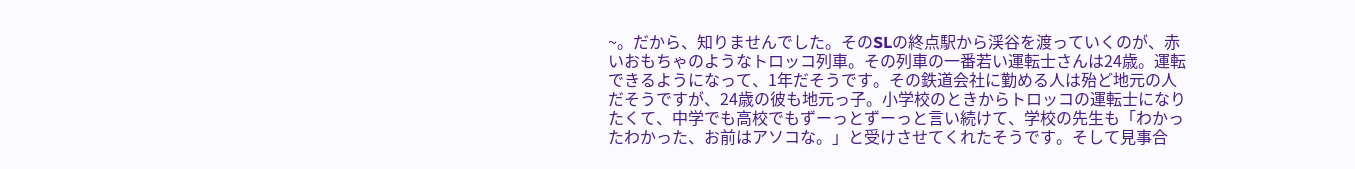~。だから、知りませんでした。そのSLの終点駅から渓谷を渡っていくのが、赤いおもちゃのようなトロッコ列車。その列車の一番若い運転士さんは24歳。運転できるようになって、1年だそうです。その鉄道会社に勤める人は殆ど地元の人だそうですが、24歳の彼も地元っ子。小学校のときからトロッコの運転士になりたくて、中学でも高校でもずーっとずーっと言い続けて、学校の先生も「わかったわかった、お前はアソコな。」と受けさせてくれたそうです。そして見事合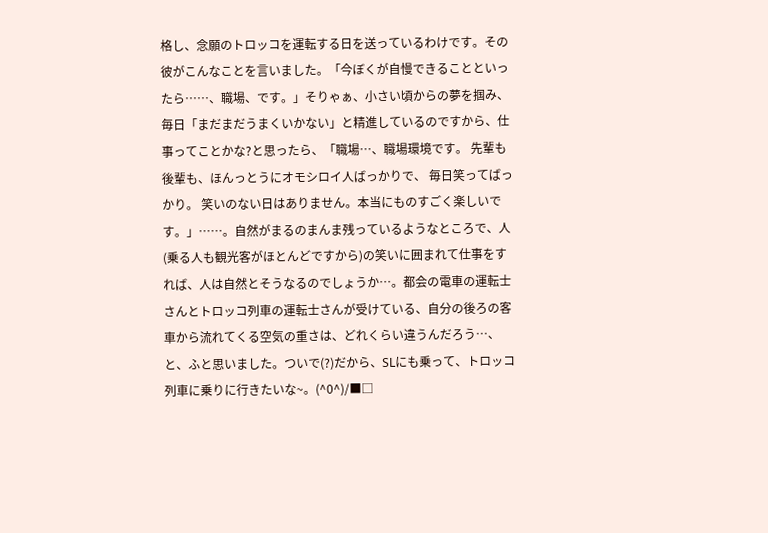格し、念願のトロッコを運転する日を送っているわけです。その彼がこんなことを言いました。「今ぼくが自慢できることといったら……、職場、です。」そりゃぁ、小さい頃からの夢を掴み、毎日「まだまだうまくいかない」と精進しているのですから、仕事ってことかな?と思ったら、「職場…、職場環境です。 先輩も後輩も、ほんっとうにオモシロイ人ばっかりで、 毎日笑ってばっかり。 笑いのない日はありません。本当にものすごく楽しいです。」……。自然がまるのまんま残っているようなところで、人(乗る人も観光客がほとんどですから)の笑いに囲まれて仕事をすれば、人は自然とそうなるのでしょうか…。都会の電車の運転士さんとトロッコ列車の運転士さんが受けている、自分の後ろの客車から流れてくる空気の重さは、どれくらい違うんだろう…、と、ふと思いました。ついで(?)だから、SLにも乗って、トロッコ列車に乗りに行きたいな~。(^0^)/■□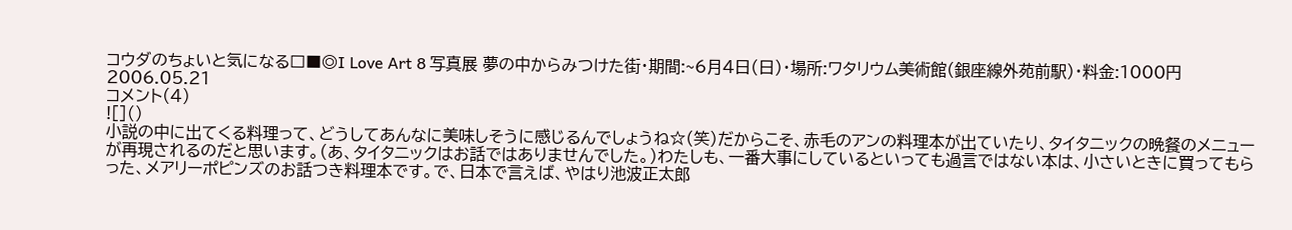コウダのちょいと気になる□■◎I Love Art 8 写真展 夢の中からみつけた街・期間:~6月4日(日)・場所:ワタリウム美術館(銀座線外苑前駅)・料金:1000円
2006.05.21
コメント(4)
![]()
小説の中に出てくる料理って、どうしてあんなに美味しそうに感じるんでしょうね☆(笑)だからこそ、赤毛のアンの料理本が出ていたり、タイタニックの晩餐のメニューが再現されるのだと思います。(あ、タイタニックはお話ではありませんでした。)わたしも、一番大事にしているといっても過言ではない本は、小さいときに買ってもらった、メアリーポピンズのお話つき料理本です。で、日本で言えば、やはり池波正太郎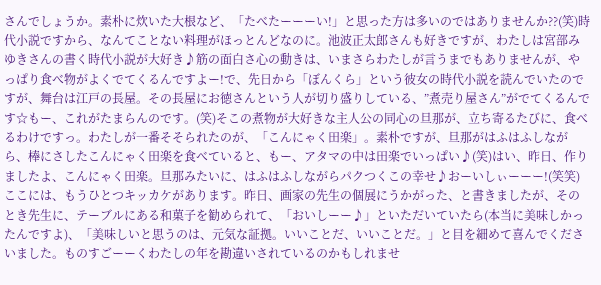さんでしょうか。素朴に炊いた大根など、「たべたーーーい!」と思った方は多いのではありませんか??(笑)時代小説ですから、なんてことない料理がほっとんどなのに。池波正太郎さんも好きですが、わたしは宮部みゆきさんの書く時代小説が大好き♪筋の面白さ心の動きは、いまさらわたしが言うまでもありませんが、やっぱり食べ物がよくでてくるんですよー!で、先日から「ぼんくら」という彼女の時代小説を読んでいたのですが、舞台は江戸の長屋。その長屋にお徳さんという人が切り盛りしている、”煮売り屋さん”がでてくるんです☆もー、これがたまらんのです。(笑)そこの煮物が大好きな主人公の同心の旦那が、立ち寄るたびに、食べるわけですっ。わたしが一番そそられたのが、「こんにゃく田楽」。素朴ですが、旦那がはふはふしながら、棒にさしたこんにゃく田楽を食べていると、もー、アタマの中は田楽でいっぱい♪(笑)はい、昨日、作りましたよ、こんにゃく田楽。旦那みたいに、はふはふしながらパクつくこの幸せ♪おーいしぃーーー!(笑笑)ここには、もうひとつキッカケがあります。昨日、画家の先生の個展にうかがった、と書きましたが、そのとき先生に、テーブルにある和菓子を勧められて、「おいしーー♪」といただいていたら(本当に美味しかったんですよ)、「美味しいと思うのは、元気な証拠。いいことだ、いいことだ。」と目を細めて喜んでくださいました。ものすごーーくわたしの年を勘違いされているのかもしれませ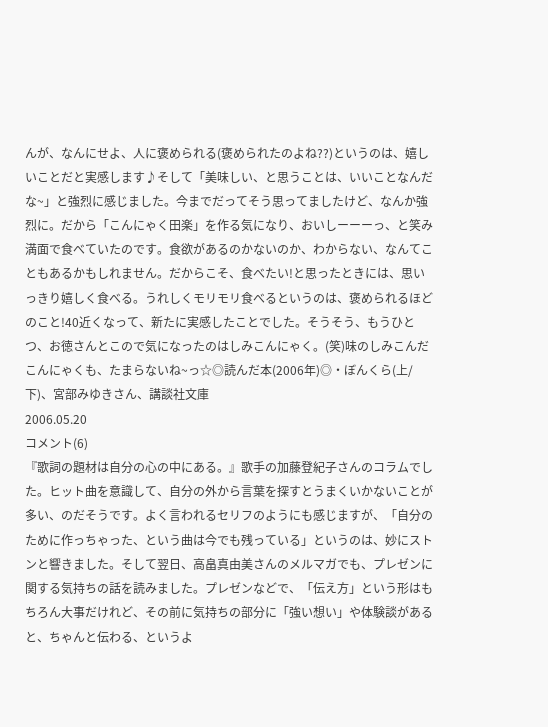んが、なんにせよ、人に褒められる(褒められたのよね??)というのは、嬉しいことだと実感します♪そして「美味しい、と思うことは、いいことなんだな~」と強烈に感じました。今までだってそう思ってましたけど、なんか強烈に。だから「こんにゃく田楽」を作る気になり、おいしーーーっ、と笑み満面で食べていたのです。食欲があるのかないのか、わからない、なんてこともあるかもしれません。だからこそ、食べたい!と思ったときには、思いっきり嬉しく食べる。うれしくモリモリ食べるというのは、褒められるほどのこと!40近くなって、新たに実感したことでした。そうそう、もうひとつ、お徳さんとこので気になったのはしみこんにゃく。(笑)味のしみこんだこんにゃくも、たまらないね~っ☆◎読んだ本(2006年)◎・ぼんくら(上/下)、宮部みゆきさん、講談社文庫
2006.05.20
コメント(6)
『歌詞の題材は自分の心の中にある。』歌手の加藤登紀子さんのコラムでした。ヒット曲を意識して、自分の外から言葉を探すとうまくいかないことが多い、のだそうです。よく言われるセリフのようにも感じますが、「自分のために作っちゃった、という曲は今でも残っている」というのは、妙にストンと響きました。そして翌日、高畠真由美さんのメルマガでも、プレゼンに関する気持ちの話を読みました。プレゼンなどで、「伝え方」という形はもちろん大事だけれど、その前に気持ちの部分に「強い想い」や体験談があると、ちゃんと伝わる、というよ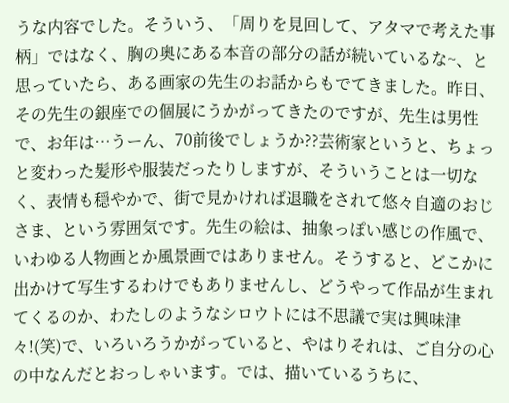うな内容でした。そういう、「周りを見回して、アタマで考えた事柄」ではなく、胸の奥にある本音の部分の話が続いているな~、と思っていたら、ある画家の先生のお話からもでてきました。昨日、その先生の銀座での個展にうかがってきたのですが、先生は男性で、お年は…うーん、70前後でしょうか??芸術家というと、ちょっと変わった髪形や服装だったりしますが、そういうことは一切なく、表情も穏やかで、街で見かければ退職をされて悠々自適のおじさま、という雰囲気です。先生の絵は、抽象っぽい感じの作風で、いわゆる人物画とか風景画ではありません。そうすると、どこかに出かけて写生するわけでもありませんし、どうやって作品が生まれてくるのか、わたしのようなシロウトには不思議で実は興味津々!(笑)で、いろいろうかがっていると、やはりそれは、ご自分の心の中なんだとおっしゃいます。では、描いているうちに、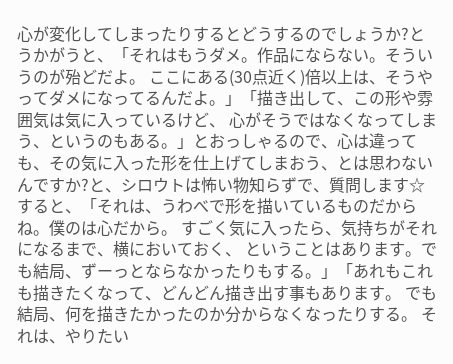心が変化してしまったりするとどうするのでしょうか?とうかがうと、「それはもうダメ。作品にならない。そういうのが殆どだよ。 ここにある(30点近く)倍以上は、そうやってダメになってるんだよ。」「描き出して、この形や雰囲気は気に入っているけど、 心がそうではなくなってしまう、というのもある。」とおっしゃるので、心は違っても、その気に入った形を仕上げてしまおう、とは思わないんですか?と、シロウトは怖い物知らずで、質問します☆ すると、「それは、うわべで形を描いているものだからね。僕のは心だから。 すごく気に入ったら、気持ちがそれになるまで、横においておく、 ということはあります。でも結局、ずーっとならなかったりもする。」「あれもこれも描きたくなって、どんどん描き出す事もあります。 でも結局、何を描きたかったのか分からなくなったりする。 それは、やりたい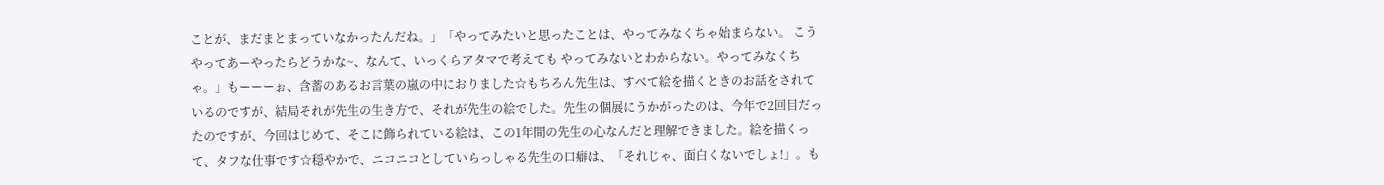ことが、まだまとまっていなかったんだね。」「やってみたいと思ったことは、やってみなくちゃ始まらない。 こうやってあーやったらどうかな~、なんて、いっくらアタマで考えても やってみないとわからない。やってみなくちゃ。」もーーーぉ、含蓄のあるお言葉の嵐の中におりました☆もちろん先生は、すべて絵を描くときのお話をされているのですが、結局それが先生の生き方で、それが先生の絵でした。先生の個展にうかがったのは、今年で2回目だったのですが、今回はじめて、そこに飾られている絵は、この1年間の先生の心なんだと理解できました。絵を描くって、タフな仕事です☆穏やかで、ニコニコとしていらっしゃる先生の口癖は、「それじゃ、面白くないでしょ!」。も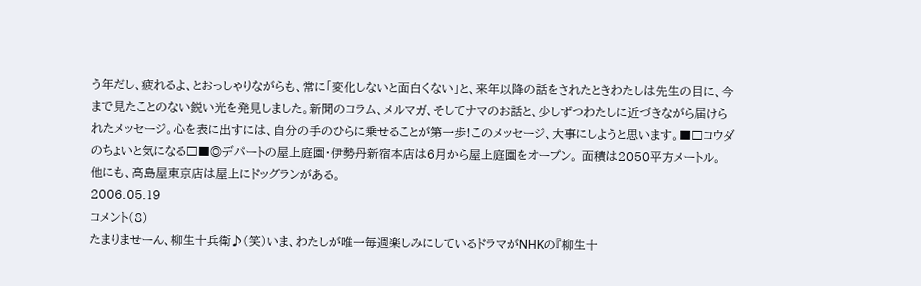う年だし、疲れるよ、とおっしゃりながらも、常に「変化しないと面白くない」と、来年以降の話をされたときわたしは先生の目に、今まで見たことのない鋭い光を発見しました。新聞のコラム、メルマガ、そしてナマのお話と、少しずつわたしに近づきながら届けられたメッセージ。心を表に出すには、自分の手のひらに乗せることが第一歩!このメッセージ、大事にしようと思います。■□コウダのちょいと気になる□■◎デパートの屋上庭園・伊勢丹新宿本店は6月から屋上庭園をオープン。 面積は2050平方メートル。 他にも、高島屋東京店は屋上にドッグランがある。
2006.05.19
コメント(8)
たまりませーん、柳生十兵衛♪(笑)いま、わたしが唯一毎週楽しみにしているドラマがNHKの『柳生十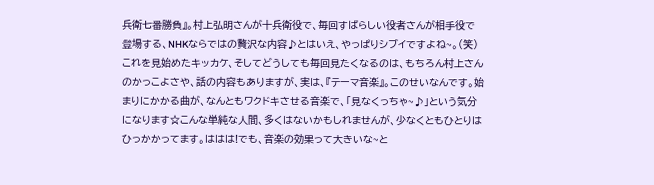兵衛七番勝負』。村上弘明さんが十兵衛役で、毎回すばらしい役者さんが相手役で登場する、NHKならではの贅沢な内容♪とはいえ、やっぱりシブイですよね~。(笑)これを見始めたキッカケ、そしてどうしても毎回見たくなるのは、もちろん村上さんのかっこよさや、話の内容もありますが、実は、『テーマ音楽』。このせいなんです。始まりにかかる曲が、なんともワクドキさせる音楽で、「見なくっちゃ~♪」という気分になります☆こんな単純な人間、多くはないかもしれませんが、少なくともひとりはひっかかってます。ははは!でも、音楽の効果って大きいな~と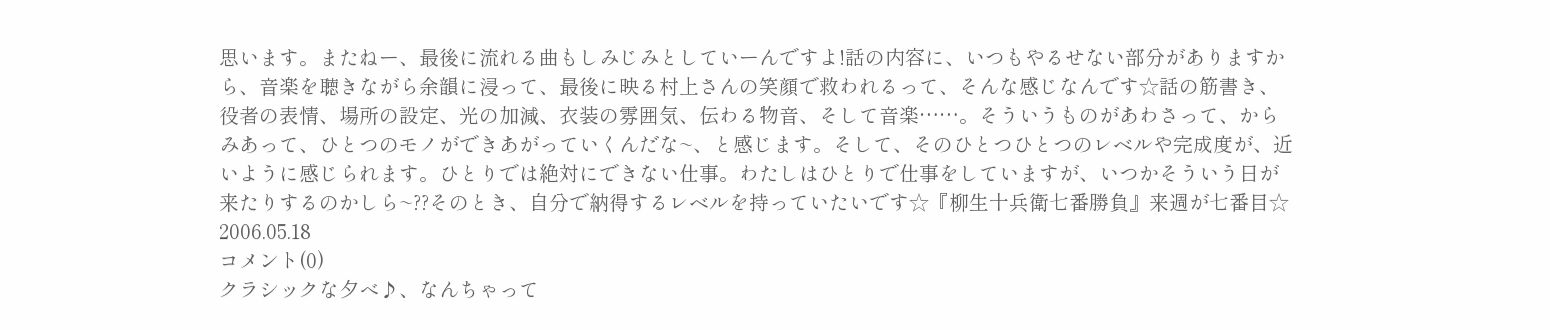思います。またねー、最後に流れる曲もしみじみとしていーんですよ!話の内容に、いつもやるせない部分がありますから、音楽を聴きながら余韻に浸って、最後に映る村上さんの笑顔で救われるって、そんな感じなんです☆話の筋書き、役者の表情、場所の設定、光の加減、衣装の雰囲気、伝わる物音、そして音楽……。そういうものがあわさって、からみあって、ひとつのモノができあがっていくんだな~、と感じます。そして、そのひとつひとつのレベルや完成度が、近いように感じられます。ひとりでは絶対にできない仕事。わたしはひとりで仕事をしていますが、いつかそういう日が来たりするのかしら~??そのとき、自分で納得するレベルを持っていたいです☆『柳生十兵衛七番勝負』来週が七番目☆
2006.05.18
コメント(0)
クラシックな夕べ♪、なんちゃって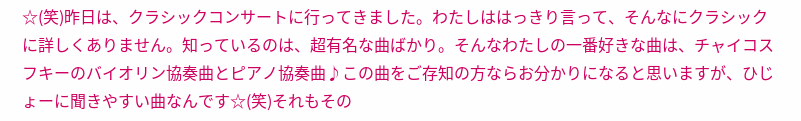☆(笑)昨日は、クラシックコンサートに行ってきました。わたしははっきり言って、そんなにクラシックに詳しくありません。知っているのは、超有名な曲ばかり。そんなわたしの一番好きな曲は、チャイコスフキーのバイオリン協奏曲とピアノ協奏曲♪この曲をご存知の方ならお分かりになると思いますが、ひじょーに聞きやすい曲なんです☆(笑)それもその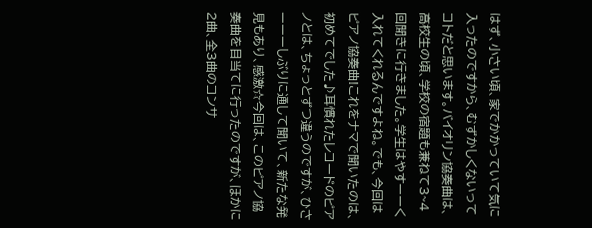はず、小さい頃、家でかかっていて気に入ったのですから、むずかしくないってコトだと思います。バイオリン協奏曲は、高校生の頃、学校の宿題も兼ねて3~4回聞きに行きました。学生はやすーーく入れてくれるんですよね。でも、今回はピアノ協奏曲!これをナマで聞いたのは、初めてでした♪耳慣れたレコードのピアノとは、ちょっとずつ違うのですが、ひさーーーしぶりに通して聞いて、新たな発見もあり、感激☆今回は、このピアノ協奏曲を目当てに行ったのですが、ほかに2曲、全3曲のコンサ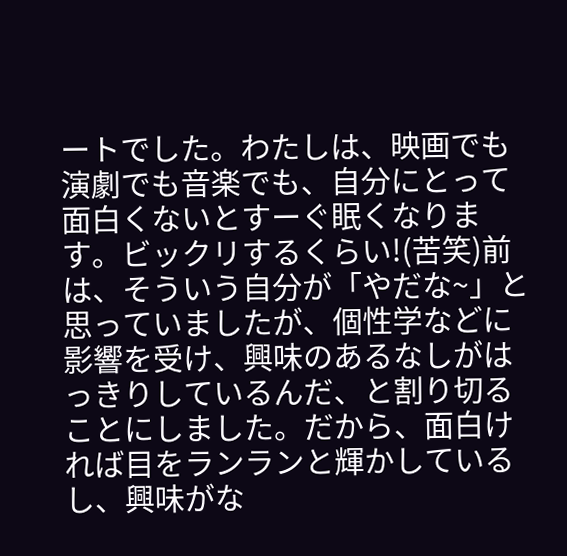ートでした。わたしは、映画でも演劇でも音楽でも、自分にとって面白くないとすーぐ眠くなります。ビックリするくらい!(苦笑)前は、そういう自分が「やだな~」と思っていましたが、個性学などに影響を受け、興味のあるなしがはっきりしているんだ、と割り切ることにしました。だから、面白ければ目をランランと輝かしているし、興味がな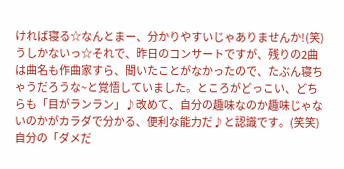ければ寝る☆なんとまー、分かりやすいじゃありませんか!(笑)うしかないっ☆それで、昨日のコンサートですが、残りの2曲は曲名も作曲家すら、聞いたことがなかったので、たぶん寝ちゃうだろうな~と覚悟していました。ところがどっこい、どちらも「目がランラン」♪改めて、自分の趣味なのか趣味じゃないのかがカラダで分かる、便利な能力だ♪と認識です。(笑笑)自分の「ダメだ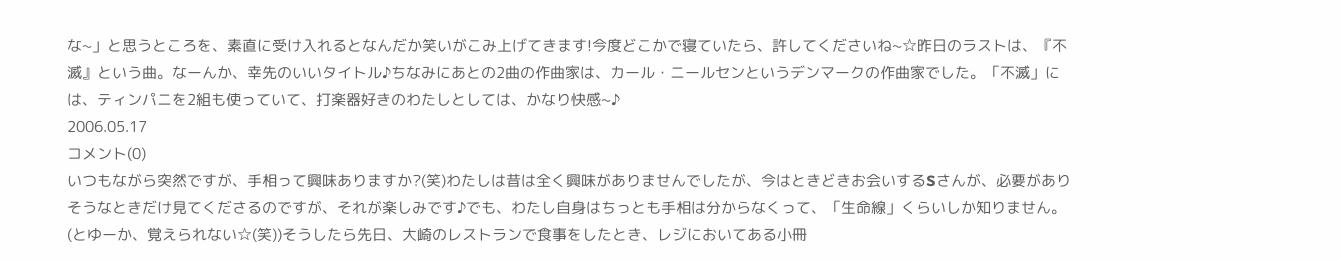な~」と思うところを、素直に受け入れるとなんだか笑いがこみ上げてきます!今度どこかで寝ていたら、許してくださいね~☆昨日のラストは、『不滅』という曲。なーんか、幸先のいいタイトル♪ちなみにあとの2曲の作曲家は、カール・ニールセンというデンマークの作曲家でした。「不滅」には、ティンパニを2組も使っていて、打楽器好きのわたしとしては、かなり快感~♪
2006.05.17
コメント(0)
いつもながら突然ですが、手相って興味ありますか?(笑)わたしは昔は全く興味がありませんでしたが、今はときどきお会いするSさんが、必要がありそうなときだけ見てくださるのですが、それが楽しみです♪でも、わたし自身はちっとも手相は分からなくって、「生命線」くらいしか知りません。(とゆーか、覚えられない☆(笑))そうしたら先日、大崎のレストランで食事をしたとき、レジにおいてある小冊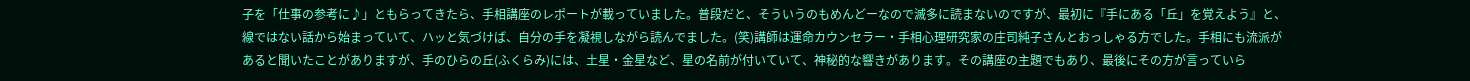子を「仕事の参考に♪」ともらってきたら、手相講座のレポートが載っていました。普段だと、そういうのもめんどーなので滅多に読まないのですが、最初に『手にある「丘」を覚えよう』と、線ではない話から始まっていて、ハッと気づけば、自分の手を凝視しながら読んでました。(笑)講師は運命カウンセラー・手相心理研究家の庄司純子さんとおっしゃる方でした。手相にも流派があると聞いたことがありますが、手のひらの丘(ふくらみ)には、土星・金星など、星の名前が付いていて、神秘的な響きがあります。その講座の主題でもあり、最後にその方が言っていら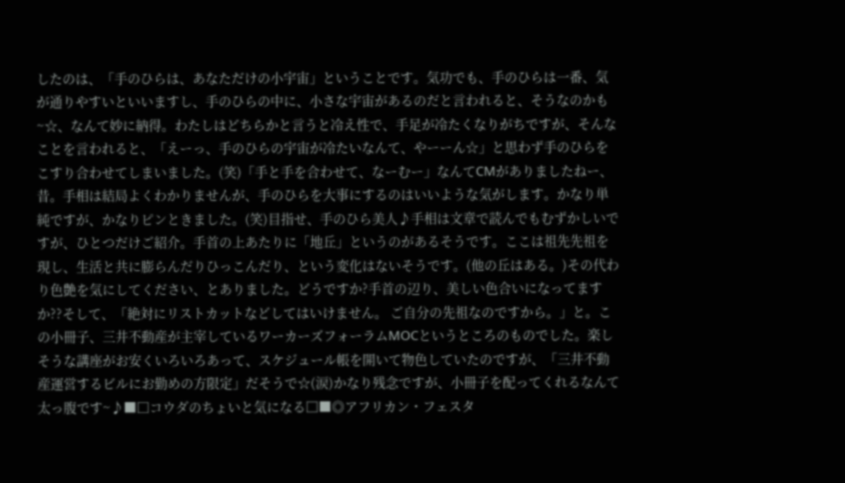したのは、「手のひらは、あなただけの小宇宙」ということです。気功でも、手のひらは一番、気が通りやすいといいますし、手のひらの中に、小さな宇宙があるのだと言われると、そうなのかも~☆、なんて妙に納得。わたしはどちらかと言うと冷え性で、手足が冷たくなりがちですが、そんなことを言われると、「えーっ、手のひらの宇宙が冷たいなんて、やーーん☆」と思わず手のひらをこすり合わせてしまいました。(笑)「手と手を合わせて、なーむー」なんてCMがありましたねー、昔。手相は結局よくわかりませんが、手のひらを大事にするのはいいような気がします。かなり単純ですが、かなりピンときました。(笑)目指せ、手のひら美人♪手相は文章で読んでもむずかしいですが、ひとつだけご紹介。手首の上あたりに「地丘」というのがあるそうです。ここは祖先先祖を現し、生活と共に膨らんだりひっこんだり、という変化はないそうです。(他の丘はある。)その代わり色艶を気にしてください、とありました。どうですか?手首の辺り、美しい色合いになってますか??そして、「絶対にリストカットなどしてはいけません。 ご自分の先祖なのですから。」と。この小冊子、三井不動産が主宰しているワーカーズフォーラムMOCというところのものでした。楽しそうな講座がお安くいろいろあって、スケジュール帳を開いて物色していたのですが、「三井不動産運営するビルにお勤めの方限定」だそうで☆(涙)かなり残念ですが、小冊子を配ってくれるなんて太っ腹です~♪■□コウダのちょいと気になる□■◎アフリカン・フェスタ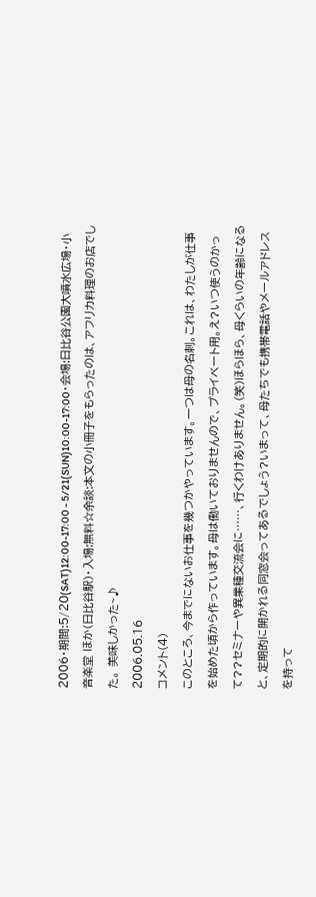2006・期間:5/20(SAT)12:00-17:00 - 5/21(SUN)10:00-17:00・会場:日比谷公園大噴水広場・小音楽堂 ほか(日比谷駅)・入場:無料☆余談:本文の小冊子をもらったのは、アフリカ料理のお店でした。 美味しかった~♪
2006.05.16
コメント(4)
このところ、今までにないお仕事を幾つかやっています。一つは母の名刺。これは、わたしが仕事を始めた頃から作っています。母は働いておりませんので、プライベート用。え?いつ使うのかって??セミナーや異業種交流会に……、行くわけありません。(笑)ほらほら、母くらいの年齢になると、定期的に開かれる同窓会ってあるでしょう?いまって、母たちでも携帯電話やメールアドレスを持って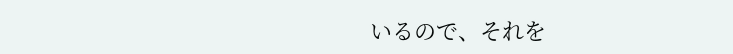いるので、それを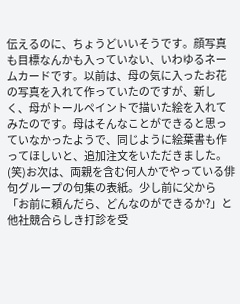伝えるのに、ちょうどいいそうです。顔写真も目標なんかも入っていない、いわゆるネームカードです。以前は、母の気に入ったお花の写真を入れて作っていたのですが、新しく、母がトールペイントで描いた絵を入れてみたのです。母はそんなことができると思っていなかったようで、同じように絵葉書も作ってほしいと、追加注文をいただきました。(笑)お次は、両親を含む何人かでやっている俳句グループの句集の表紙。少し前に父から「お前に頼んだら、どんなのができるか?」と他社競合らしき打診を受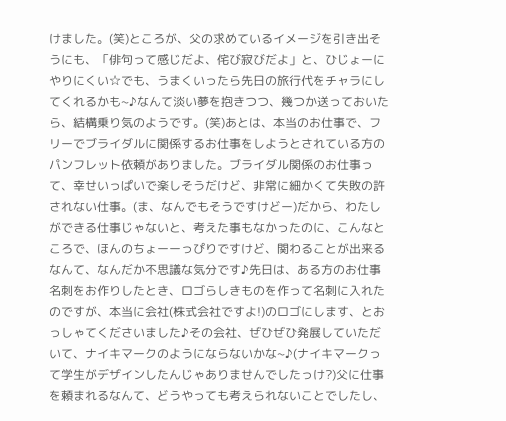けました。(笑)ところが、父の求めているイメージを引き出そうにも、「俳句って感じだよ、侘び寂びだよ」と、ひじょーにやりにくい☆でも、うまくいったら先日の旅行代をチャラにしてくれるかも~♪なんて淡い夢を抱きつつ、幾つか送っておいたら、結構乗り気のようです。(笑)あとは、本当のお仕事で、フリーでブライダルに関係するお仕事をしようとされている方のパンフレット依頼がありました。ブライダル関係のお仕事って、幸せいっぱいで楽しそうだけど、非常に細かくて失敗の許されない仕事。(ま、なんでもそうですけどー)だから、わたしができる仕事じゃないと、考えた事もなかったのに、こんなところで、ほんのちょーーっぴりですけど、関わることが出来るなんて、なんだか不思議な気分です♪先日は、ある方のお仕事名刺をお作りしたとき、ロゴらしきものを作って名刺に入れたのですが、本当に会社(株式会社ですよ!)のロゴにします、とおっしゃてくださいました♪その会社、ぜひぜひ発展していただいて、ナイキマークのようにならないかな~♪(ナイキマークって学生がデザインしたんじゃありませんでしたっけ?)父に仕事を頼まれるなんて、どうやっても考えられないことでしたし、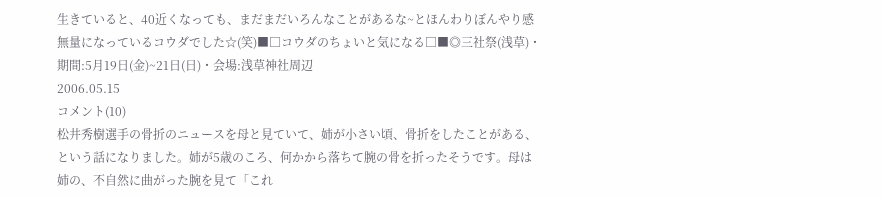生きていると、40近くなっても、まだまだいろんなことがあるな~とほんわりぼんやり感無量になっているコウダでした☆(笑)■□コウダのちょいと気になる□■◎三社祭(浅草)・期間:5月19日(金)~21日(日)・会場:浅草神社周辺
2006.05.15
コメント(10)
松井秀樹選手の骨折のニュースを母と見ていて、姉が小さい頃、骨折をしたことがある、という話になりました。姉が5歳のころ、何かから落ちて腕の骨を折ったそうです。母は姉の、不自然に曲がった腕を見て「これ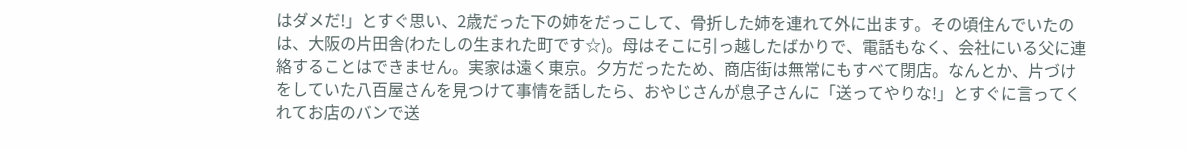はダメだ!」とすぐ思い、2歳だった下の姉をだっこして、骨折した姉を連れて外に出ます。その頃住んでいたのは、大阪の片田舎(わたしの生まれた町です☆)。母はそこに引っ越したばかりで、電話もなく、会社にいる父に連絡することはできません。実家は遠く東京。夕方だったため、商店街は無常にもすべて閉店。なんとか、片づけをしていた八百屋さんを見つけて事情を話したら、おやじさんが息子さんに「送ってやりな!」とすぐに言ってくれてお店のバンで送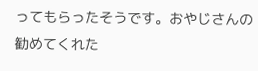ってもらったそうです。おやじさんの勧めてくれた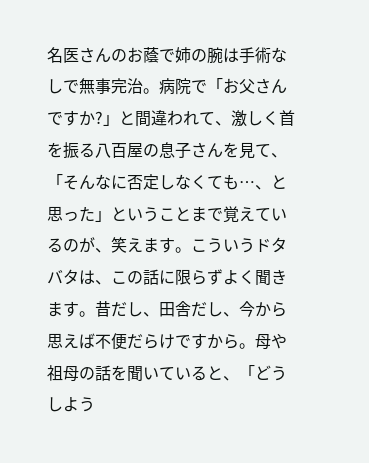名医さんのお蔭で姉の腕は手術なしで無事完治。病院で「お父さんですか?」と間違われて、激しく首を振る八百屋の息子さんを見て、「そんなに否定しなくても…、と思った」ということまで覚えているのが、笑えます。こういうドタバタは、この話に限らずよく聞きます。昔だし、田舎だし、今から思えば不便だらけですから。母や祖母の話を聞いていると、「どうしよう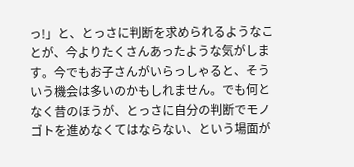っ!」と、とっさに判断を求められるようなことが、今よりたくさんあったような気がします。今でもお子さんがいらっしゃると、そういう機会は多いのかもしれません。でも何となく昔のほうが、とっさに自分の判断でモノゴトを進めなくてはならない、という場面が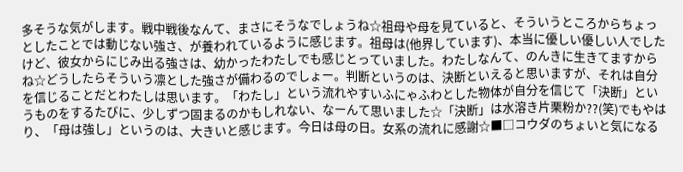多そうな気がします。戦中戦後なんて、まさにそうなでしょうね☆祖母や母を見ていると、そういうところからちょっとしたことでは動じない強さ、が養われているように感じます。祖母は(他界しています)、本当に優しい優しい人でしたけど、彼女からにじみ出る強さは、幼かったわたしでも感じとっていました。わたしなんて、のんきに生きてますからね☆どうしたらそういう凛とした強さが備わるのでしょー。判断というのは、決断といえると思いますが、それは自分を信じることだとわたしは思います。「わたし」という流れやすいふにゃふわとした物体が自分を信じて「決断」というものをするたびに、少しずつ固まるのかもしれない、なーんて思いました☆「決断」は水溶き片栗粉か??(笑)でもやはり、「母は強し」というのは、大きいと感じます。今日は母の日。女系の流れに感謝☆■□コウダのちょいと気になる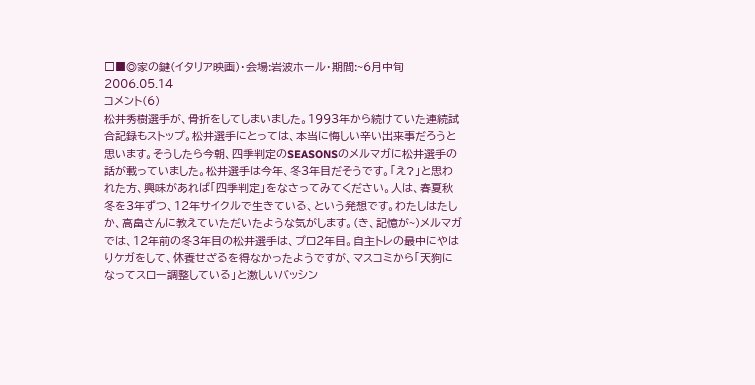□■◎家の鍵(イタリア映画)・会場:岩波ホール・期間:~6月中旬
2006.05.14
コメント(6)
松井秀樹選手が、骨折をしてしまいました。1993年から続けていた連続試合記録もストップ。松井選手にとっては、本当に悔しい辛い出来事だろうと思います。そうしたら今朝、四季判定のSEASONSのメルマガに松井選手の話が載っていました。松井選手は今年、冬3年目だそうです。「え?」と思われた方、興味があれば「四季判定」をなさってみてください。人は、春夏秋冬を3年ずつ、12年サイクルで生きている、という発想です。わたしはたしか、高畠さんに教えていただいたような気がします。(き、記憶が~)メルマガでは、12年前の冬3年目の松井選手は、プロ2年目。自主トレの最中にやはりケガをして、休養せざるを得なかったようですが、マスコミから「天狗になってスロー調整している」と激しいバッシン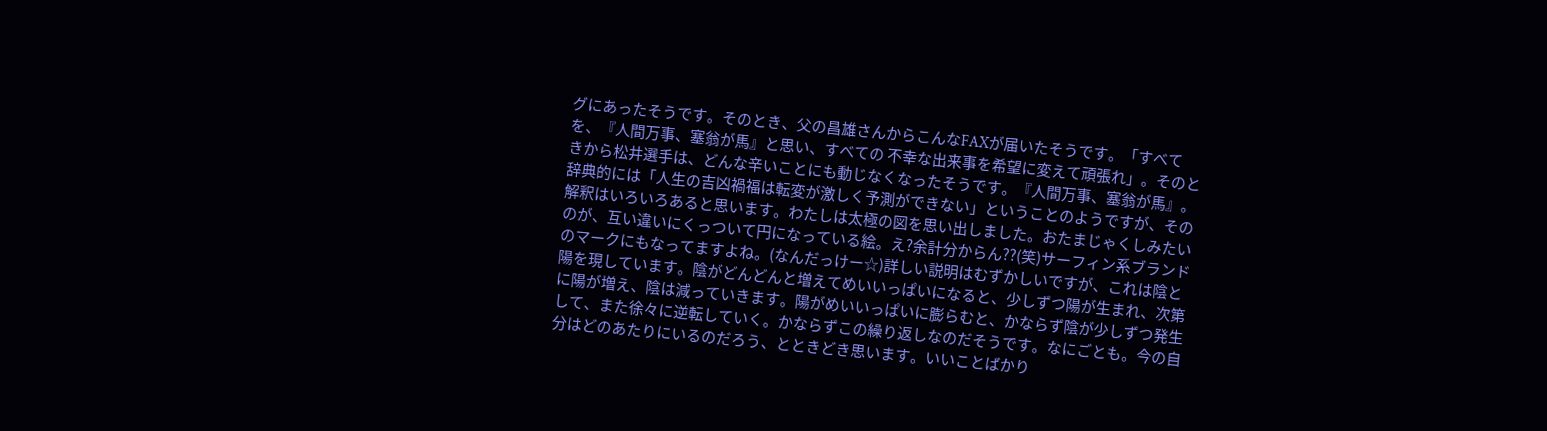グにあったそうです。そのとき、父の昌雄さんからこんなFAXが届いたそうです。「すべてを、『人間万事、塞翁が馬』と思い、すべての 不幸な出来事を希望に変えて頑張れ」。そのときから松井選手は、どんな辛いことにも動じなくなったそうです。『人間万事、塞翁が馬』。辞典的には「人生の吉凶禍福は転変が激しく予測ができない」ということのようですが、その解釈はいろいろあると思います。わたしは太極の図を思い出しました。おたまじゃくしみたいのが、互い違いにくっついて円になっている絵。え?余計分からん??(笑)サーフィン系ブランドのマークにもなってますよね。(なんだっけー☆)詳しい説明はむずかしいですが、これは陰と陽を現しています。陰がどんどんと増えてめいいっぱいになると、少しずつ陽が生まれ、次第に陽が増え、陰は減っていきます。陽がめいいっぱいに膨らむと、かならず陰が少しずつ発生して、また徐々に逆転していく。かならずこの繰り返しなのだそうです。なにごとも。今の自分はどのあたりにいるのだろう、とときどき思います。いいことばかり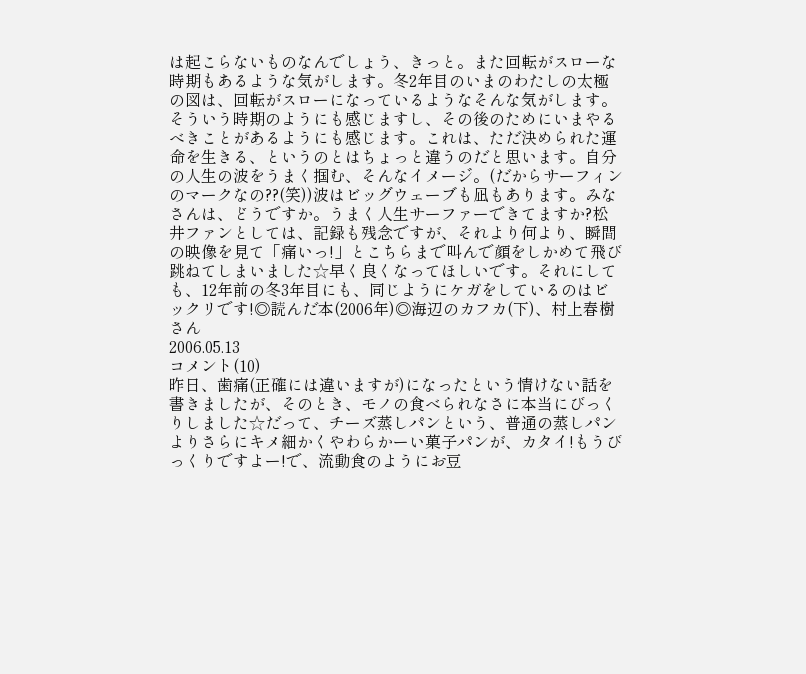は起こらないものなんでしょう、きっと。また回転がスローな時期もあるような気がします。冬2年目のいまのわたしの太極の図は、回転がスローになっているようなそんな気がします。そういう時期のようにも感じますし、その後のためにいまやるべきことがあるようにも感じます。これは、ただ決められた運命を生きる、というのとはちょっと違うのだと思います。自分の人生の波をうまく掴む、そんなイメージ。(だからサーフィンのマークなの??(笑))波はビッグウェーブも凪もあります。みなさんは、どうですか。うまく人生サーファーできてますか?松井ファンとしては、記録も残念ですが、それより何より、瞬間の映像を見て「痛いっ!」とこちらまで叫んで顔をしかめて飛び跳ねてしまいました☆早く良くなってほしいです。それにしても、12年前の冬3年目にも、同じようにケガをしているのはビックリです!◎読んだ本(2006年)◎海辺のカフカ(下)、村上春樹さん
2006.05.13
コメント(10)
昨日、歯痛(正確には違いますが)になったという情けない話を書きましたが、そのとき、モノの食べられなさに本当にびっくりしました☆だって、チーズ蒸しパンという、普通の蒸しパンよりさらにキメ細かくやわらかーい菓子パンが、カタイ!もうびっくりですよー!で、流動食のようにお豆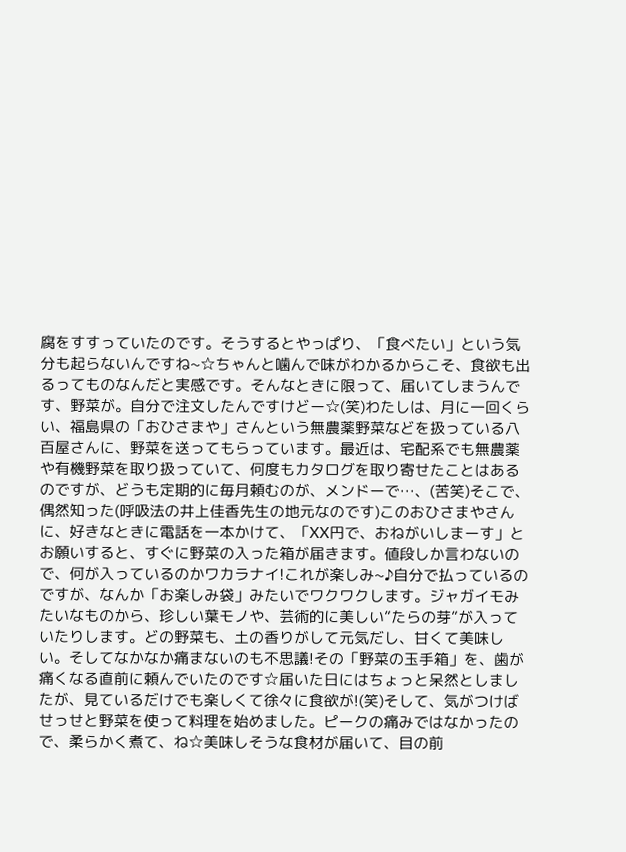腐をすすっていたのです。そうするとやっぱり、「食べたい」という気分も起らないんですね~☆ちゃんと噛んで味がわかるからこそ、食欲も出るってものなんだと実感です。そんなときに限って、届いてしまうんです、野菜が。自分で注文したんですけどー☆(笑)わたしは、月に一回くらい、福島県の「おひさまや」さんという無農薬野菜などを扱っている八百屋さんに、野菜を送ってもらっています。最近は、宅配系でも無農薬や有機野菜を取り扱っていて、何度もカタログを取り寄せたことはあるのですが、どうも定期的に毎月頼むのが、メンドーで…、(苦笑)そこで、偶然知った(呼吸法の井上佳香先生の地元なのです)このおひさまやさんに、好きなときに電話を一本かけて、「XX円で、おねがいしまーす」とお願いすると、すぐに野菜の入った箱が届きます。値段しか言わないので、何が入っているのかワカラナイ!これが楽しみ~♪自分で払っているのですが、なんか「お楽しみ袋」みたいでワクワクします。ジャガイモみたいなものから、珍しい葉モノや、芸術的に美しい”たらの芽”が入っていたりします。どの野菜も、土の香りがして元気だし、甘くて美味しい。そしてなかなか痛まないのも不思議!その「野菜の玉手箱」を、歯が痛くなる直前に頼んでいたのです☆届いた日にはちょっと呆然としましたが、見ているだけでも楽しくて徐々に食欲が!(笑)そして、気がつけばせっせと野菜を使って料理を始めました。ピークの痛みではなかったので、柔らかく煮て、ね☆美味しそうな食材が届いて、目の前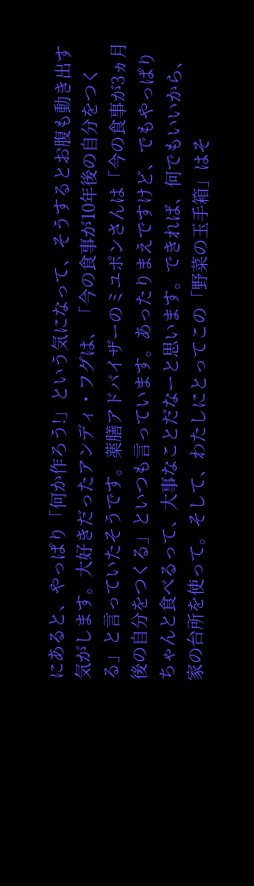にあると、やっぱり「何か作ろう!」という気になって、そうするとお腹も動き出す気がします。大好きだったアンディ・フグは、「今の食事が10年後の自分をつくる」と言っていたそうです。薬膳アドバイザーのミユポンさんは「今の食事が3ヵ月後の自分をつくる」といつも言っています。あったりまえですけど、でもやっぱりちゃんと食べるって、大事なことだなーと思います。できれば、何でもいいから、家の台所を使って。そして、わたしにとってこの「野菜の玉手箱」はそ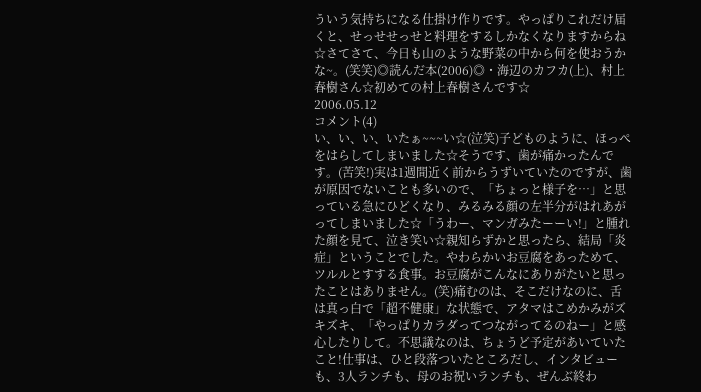ういう気持ちになる仕掛け作りです。やっぱりこれだけ届くと、せっせせっせと料理をするしかなくなりますからね☆さてさて、今日も山のような野菜の中から何を使おうかな~。(笑笑)◎読んだ本(2006)◎・海辺のカフカ(上)、村上春樹さん☆初めての村上春樹さんです☆
2006.05.12
コメント(4)
い、い、い、いたぁ~~~い☆(泣笑)子どものように、ほっぺをはらしてしまいました☆そうです、歯が痛かったんです。(苦笑!)実は1週間近く前からうずいていたのですが、歯が原因でないことも多いので、「ちょっと様子を…」と思っている急にひどくなり、みるみる顔の左半分がはれあがってしまいました☆「うわー、マンガみたーーい!」と腫れた顔を見て、泣き笑い☆親知らずかと思ったら、結局「炎症」ということでした。やわらかいお豆腐をあっためて、ツルルとすする食事。お豆腐がこんなにありがたいと思ったことはありません。(笑)痛むのは、そこだけなのに、舌は真っ白で「超不健康」な状態で、アタマはこめかみがズキズキ、「やっぱりカラダってつながってるのねー」と感心したりして。不思議なのは、ちょうど予定があいていたこと!仕事は、ひと段落ついたところだし、インタビューも、3人ランチも、母のお祝いランチも、ぜんぶ終わ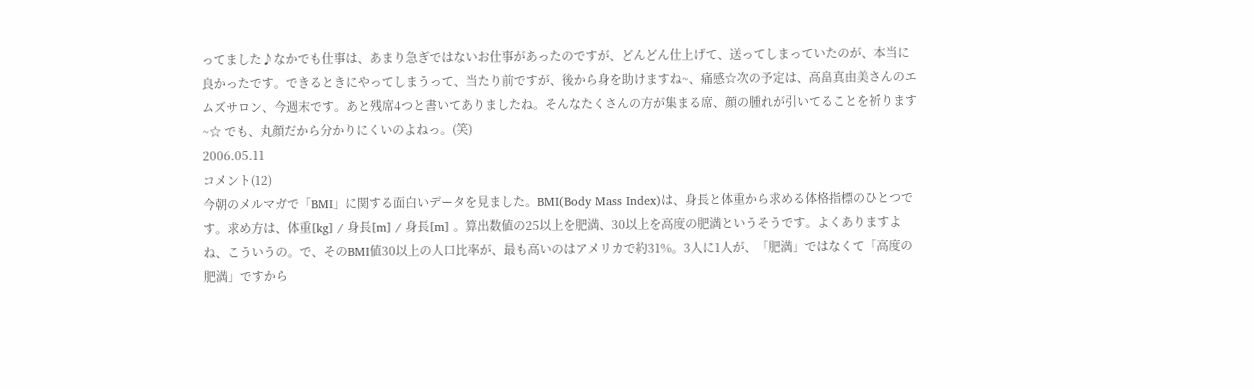ってました♪なかでも仕事は、あまり急ぎではないお仕事があったのですが、どんどん仕上げて、送ってしまっていたのが、本当に良かったです。できるときにやってしまうって、当たり前ですが、後から身を助けますね~、痛感☆次の予定は、高畠真由美さんのエムズサロン、今週末です。あと残席4つと書いてありましたね。そんなたくさんの方が集まる席、顔の腫れが引いてることを祈ります~☆ でも、丸顔だから分かりにくいのよねっ。(笑)
2006.05.11
コメント(12)
今朝のメルマガで「BMI」に関する面白いデータを見ました。BMI(Body Mass Index)は、身長と体重から求める体格指標のひとつです。求め方は、体重[kg] / 身長[m] / 身長[m] 。算出数値の25以上を肥満、30以上を高度の肥満というそうです。よくありますよね、こういうの。で、そのBMI値30以上の人口比率が、最も高いのはアメリカで約31%。3人に1人が、「肥満」ではなくて「高度の肥満」ですから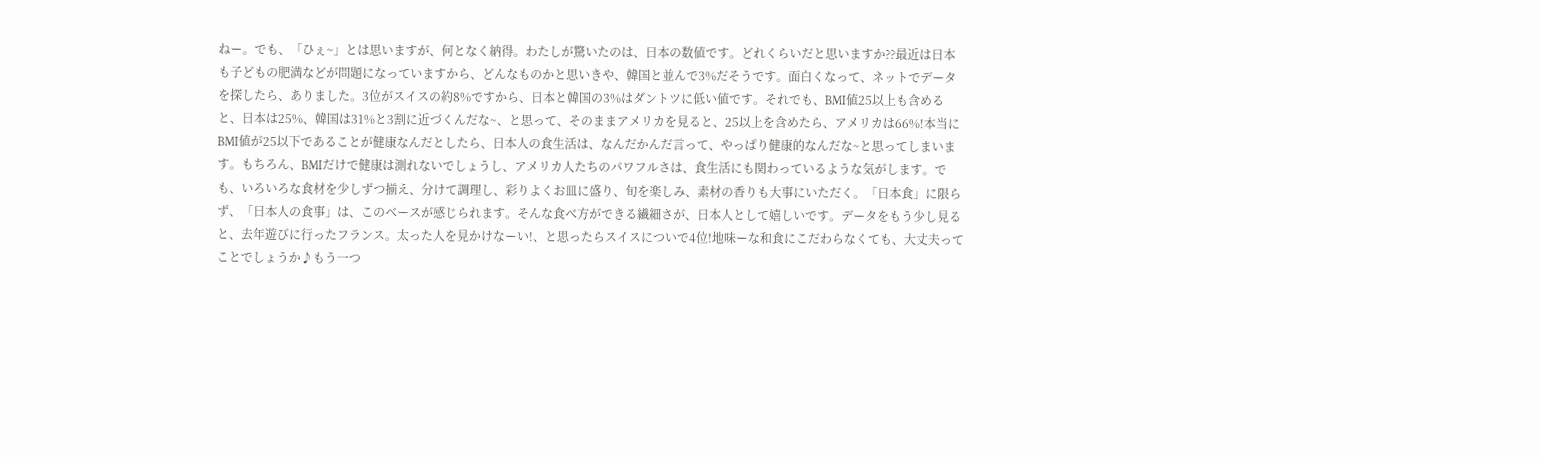ねー。でも、「ひぇ~」とは思いますが、何となく納得。わたしが驚いたのは、日本の数値です。どれくらいだと思いますか??最近は日本も子どもの肥満などが問題になっていますから、どんなものかと思いきや、韓国と並んで3%だそうです。面白くなって、ネットでデータを探したら、ありました。3位がスイスの約8%ですから、日本と韓国の3%はダントツに低い値です。それでも、BMI値25以上も含めると、日本は25%、韓国は31%と3割に近づくんだな~、と思って、そのままアメリカを見ると、25以上を含めたら、アメリカは66%!本当にBMI値が25以下であることが健康なんだとしたら、日本人の食生活は、なんだかんだ言って、やっぱり健康的なんだな~と思ってしまいます。もちろん、BMIだけで健康は測れないでしょうし、アメリカ人たちのパワフルさは、食生活にも関わっているような気がします。でも、いろいろな食材を少しずつ揃え、分けて調理し、彩りよくお皿に盛り、旬を楽しみ、素材の香りも大事にいただく。「日本食」に限らず、「日本人の食事」は、このベースが感じられます。そんな食べ方ができる繊細さが、日本人として嬉しいです。データをもう少し見ると、去年遊びに行ったフランス。太った人を見かけなーい!、と思ったらスイスについで4位!地味ーな和食にこだわらなくても、大丈夫ってことでしょうか♪もう一つ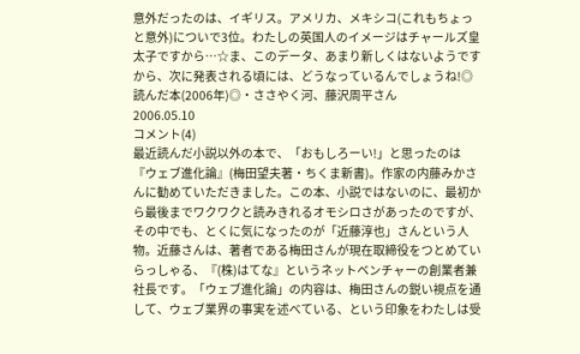意外だったのは、イギリス。アメリカ、メキシコ(これもちょっと意外)についで3位。わたしの英国人のイメージはチャールズ皇太子ですから…☆ま、このデータ、あまり新しくはないようですから、次に発表される頃には、どうなっているんでしょうね!◎読んだ本(2006年)◎・ささやく河、藤沢周平さん
2006.05.10
コメント(4)
最近読んだ小説以外の本で、「おもしろーい!」と思ったのは『ウェブ進化論』(梅田望夫著・ちくま新書)。作家の内藤みかさんに勧めていただきました。この本、小説ではないのに、最初から最後までワクワクと読みきれるオモシロさがあったのですが、その中でも、とくに気になったのが「近藤淳也」さんという人物。近藤さんは、著者である梅田さんが現在取締役をつとめていらっしゃる、『(株)はてな』というネットベンチャーの創業者兼社長です。「ウェブ進化論」の内容は、梅田さんの鋭い視点を通して、ウェブ業界の事実を述べている、という印象をわたしは受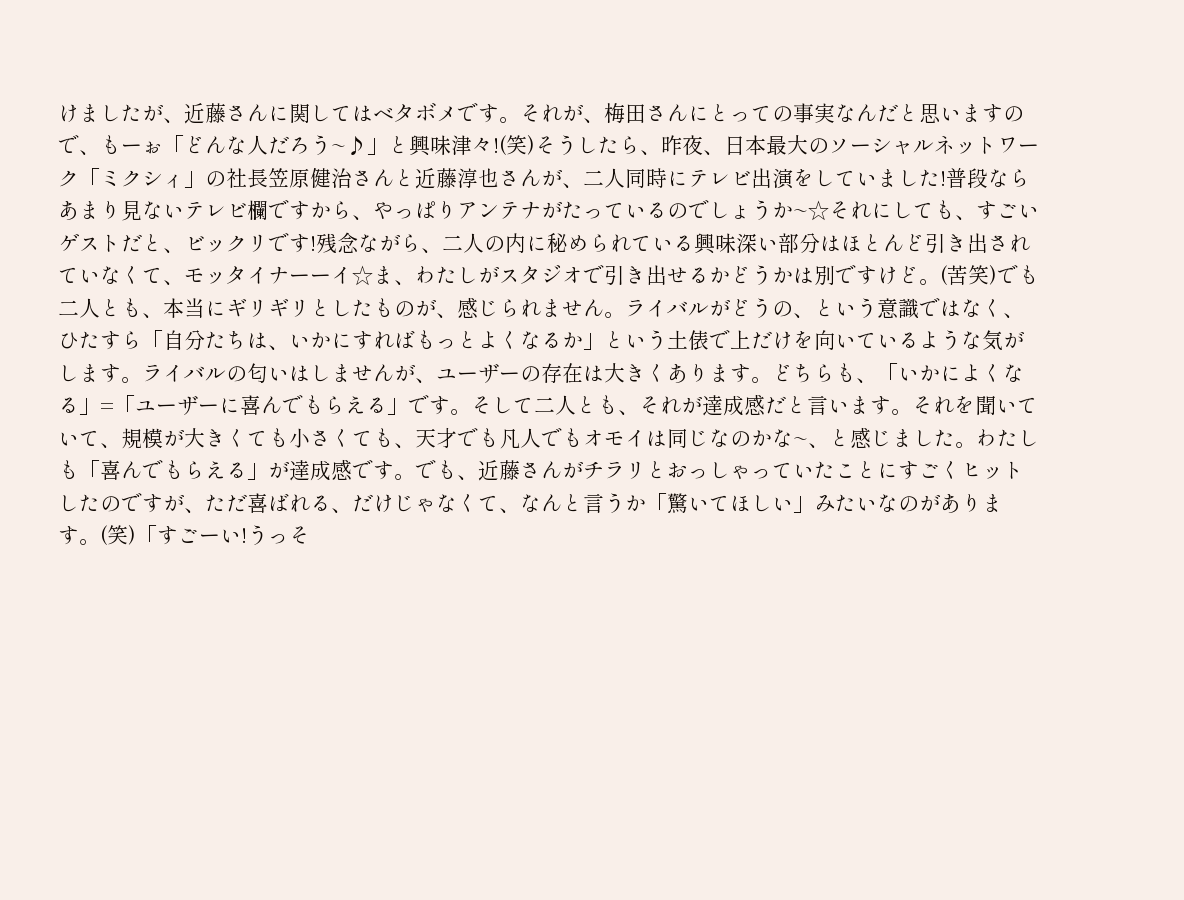けましたが、近藤さんに関してはベタボメです。それが、梅田さんにとっての事実なんだと思いますので、もーぉ「どんな人だろう~♪」と興味津々!(笑)そうしたら、昨夜、日本最大のソーシャルネットワーク「ミクシィ」の社長笠原健治さんと近藤淳也さんが、二人同時にテレビ出演をしていました!普段ならあまり見ないテレビ欄ですから、やっぱりアンテナがたっているのでしょうか~☆それにしても、すごいゲストだと、ビックリです!残念ながら、二人の内に秘められている興味深い部分はほとんど引き出されていなくて、モッタイナーーイ☆ま、わたしがスタジオで引き出せるかどうかは別ですけど。(苦笑)でも二人とも、本当にギリギリとしたものが、感じられません。ライバルがどうの、という意識ではなく、ひたすら「自分たちは、いかにすればもっとよくなるか」という土俵で上だけを向いているような気がします。ライバルの匂いはしませんが、ユーザーの存在は大きくあります。どちらも、「いかによくなる」=「ユーザーに喜んでもらえる」です。そして二人とも、それが達成感だと言います。それを聞いていて、規模が大きくても小さくても、天才でも凡人でもオモイは同じなのかな~、と感じました。わたしも「喜んでもらえる」が達成感です。でも、近藤さんがチラリとおっしゃっていたことにすごくヒットしたのですが、ただ喜ばれる、だけじゃなくて、なんと言うか「驚いてほしい」みたいなのがあります。(笑)「すごーい!うっそ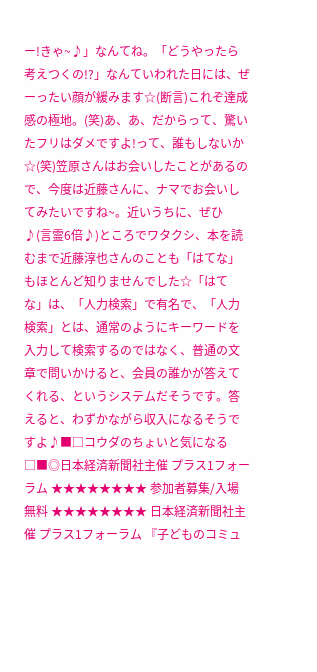ー!きゃ~♪」なんてね。「どうやったら考えつくの!?」なんていわれた日には、ぜーったい顔が緩みます☆(断言)これぞ達成感の極地。(笑)あ、あ、だからって、驚いたフリはダメですよ!って、誰もしないか☆(笑)笠原さんはお会いしたことがあるので、今度は近藤さんに、ナマでお会いしてみたいですね~。近いうちに、ぜひ♪(言霊6倍♪)ところでワタクシ、本を読むまで近藤淳也さんのことも「はてな」もほとんど知りませんでした☆「はてな」は、「人力検索」で有名で、「人力検索」とは、通常のようにキーワードを入力して検索するのではなく、普通の文章で問いかけると、会員の誰かが答えてくれる、というシステムだそうです。答えると、わずかながら収入になるそうですよ♪■□コウダのちょいと気になる□■◎日本経済新聞社主催 プラス1フォーラム ★★★★★★★★ 参加者募集/入場無料 ★★★★★★★★ 日本経済新聞社主催 プラス1フォーラム 『子どものコミュ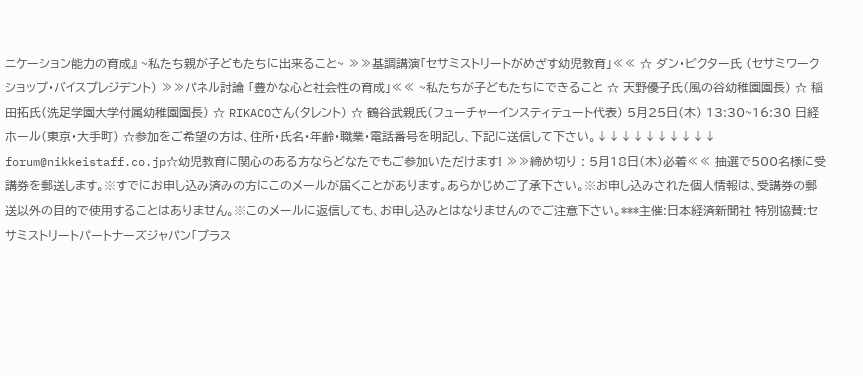ニケーション能力の育成』 ~私たち親が子どもたちに出来ること~ ≫≫基調講演「セサミストリートがめざす幼児教育」≪≪ ☆ ダン・ビクター氏 (セサミワークショップ・バイスプレジデント) ≫≫パネル討論 「豊かな心と社会性の育成」≪≪ ~私たちが子どもたちにできること ☆ 天野優子氏(風の谷幼稚園園長) ☆ 稲田拓氏(洗足学園大学付属幼稚園園長) ☆ RIKACOさん(タレント) ☆ 鶴谷武親氏(フューチャーインスティテュート代表) 5月25日(木) 13:30~16:30 日経ホール(東京・大手町) ☆参加をご希望の方は、住所・氏名・年齢・職業・電話番号を明記し、下記に送信して下さい。↓↓↓↓↓↓↓↓↓↓ forum@nikkeistaff.co.jp☆幼児教育に関心のある方ならどなたでもご参加いただけます! ≫≫締め切り : 5月18日(木)必着≪≪ 抽選で500名様に受講券を郵送します。※すでにお申し込み済みの方にこのメールが届くことがあります。あらかじめご了承下さい。※お申し込みされた個人情報は、受講券の郵送以外の目的で使用することはありません。※このメールに返信しても、お申し込みとはなりませんのでご注意下さい。***主催:日本経済新聞社 特別協賛:セサミストリートパートナーズジャパン「プラス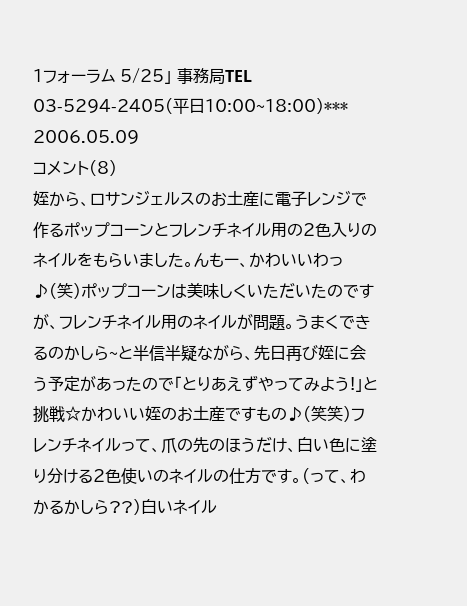1フォーラム 5/25」 事務局TEL 03-5294-2405(平日10:00~18:00)***
2006.05.09
コメント(8)
姪から、ロサンジェルスのお土産に電子レンジで作るポップコーンとフレンチネイル用の2色入りのネイルをもらいました。んもー、かわいいわっ♪(笑)ポップコーンは美味しくいただいたのですが、フレンチネイル用のネイルが問題。うまくできるのかしら~と半信半疑ながら、先日再び姪に会う予定があったので「とりあえずやってみよう!」と挑戦☆かわいい姪のお土産ですもの♪(笑笑)フレンチネイルって、爪の先のほうだけ、白い色に塗り分ける2色使いのネイルの仕方です。(って、わかるかしら??)白いネイル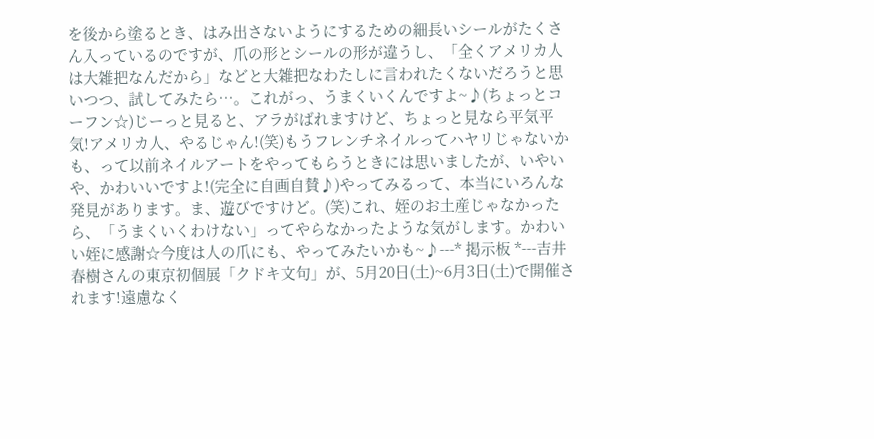を後から塗るとき、はみ出さないようにするための細長いシールがたくさん入っているのですが、爪の形とシールの形が違うし、「全くアメリカ人は大雑把なんだから」などと大雑把なわたしに言われたくないだろうと思いつつ、試してみたら…。これがっ、うまくいくんですよ~♪(ちょっとコーフン☆)じーっと見ると、アラがばれますけど、ちょっと見なら平気平気!アメリカ人、やるじゃん!(笑)もうフレンチネイルってハヤリじゃないかも、って以前ネイルアートをやってもらうときには思いましたが、いやいや、かわいいですよ!(完全に自画自賛♪)やってみるって、本当にいろんな発見があります。ま、遊びですけど。(笑)これ、姪のお土産じゃなかったら、「うまくいくわけない」ってやらなかったような気がします。かわいい姪に感謝☆今度は人の爪にも、やってみたいかも~♪---* 掲示板 *---吉井春樹さんの東京初個展「クドキ文句」が、5月20日(土)~6月3日(土)で開催されます!遠慮なく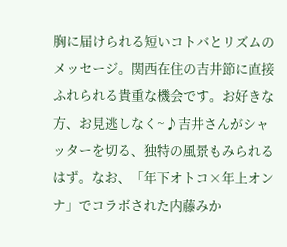胸に届けられる短いコトバとリズムのメッセージ。関西在住の吉井節に直接ふれられる貴重な機会です。お好きな方、お見逃しなく~♪吉井さんがシャッターを切る、独特の風景もみられるはず。なお、「年下オトコ×年上オンナ」でコラボされた内藤みか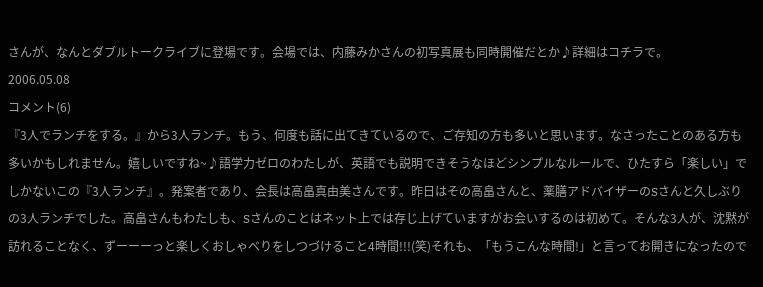さんが、なんとダブルトークライブに登場です。会場では、内藤みかさんの初写真展も同時開催だとか♪詳細はコチラで。
2006.05.08
コメント(6)
『3人でランチをする。』から3人ランチ。もう、何度も話に出てきているので、ご存知の方も多いと思います。なさったことのある方も多いかもしれません。嬉しいですね~♪語学力ゼロのわたしが、英語でも説明できそうなほどシンプルなルールで、ひたすら「楽しい」でしかないこの『3人ランチ』。発案者であり、会長は高畠真由美さんです。昨日はその高畠さんと、薬膳アドバイザーのSさんと久しぶりの3人ランチでした。高畠さんもわたしも、Sさんのことはネット上では存じ上げていますがお会いするのは初めて。そんな3人が、沈黙が訪れることなく、ずーーーっと楽しくおしゃべりをしつづけること4時間!!!(笑)それも、「もうこんな時間!」と言ってお開きになったので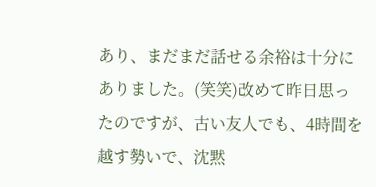あり、まだまだ話せる余裕は十分にありました。(笑笑)改めて昨日思ったのですが、古い友人でも、4時間を越す勢いで、沈黙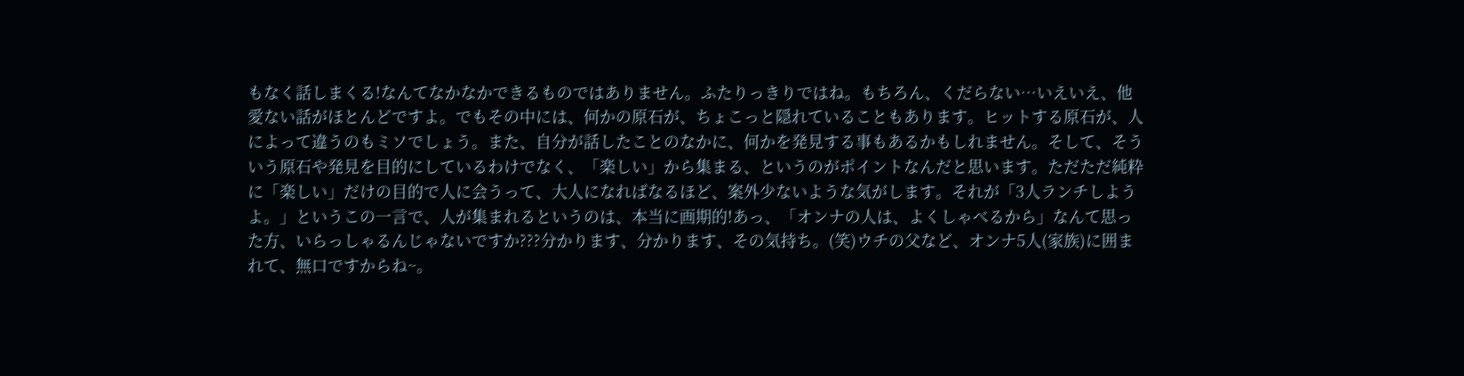もなく話しまくる!なんてなかなかできるものではありません。ふたりっきりではね。もちろん、くだらない…いえいえ、他愛ない話がほとんどですよ。でもその中には、何かの原石が、ちょこっと隠れていることもあります。ヒットする原石が、人によって違うのもミソでしょう。また、自分が話したことのなかに、何かを発見する事もあるかもしれません。そして、そういう原石や発見を目的にしているわけでなく、「楽しい」から集まる、というのがポイントなんだと思います。ただただ純粋に「楽しい」だけの目的で人に会うって、大人になればなるほど、案外少ないような気がします。それが「3人ランチしようよ。」というこの一言で、人が集まれるというのは、本当に画期的!あっ、「オンナの人は、よくしゃべるから」なんて思った方、いらっしゃるんじゃないですか???分かります、分かります、その気持ち。(笑)ウチの父など、オンナ5人(家族)に囲まれて、無口ですからね~。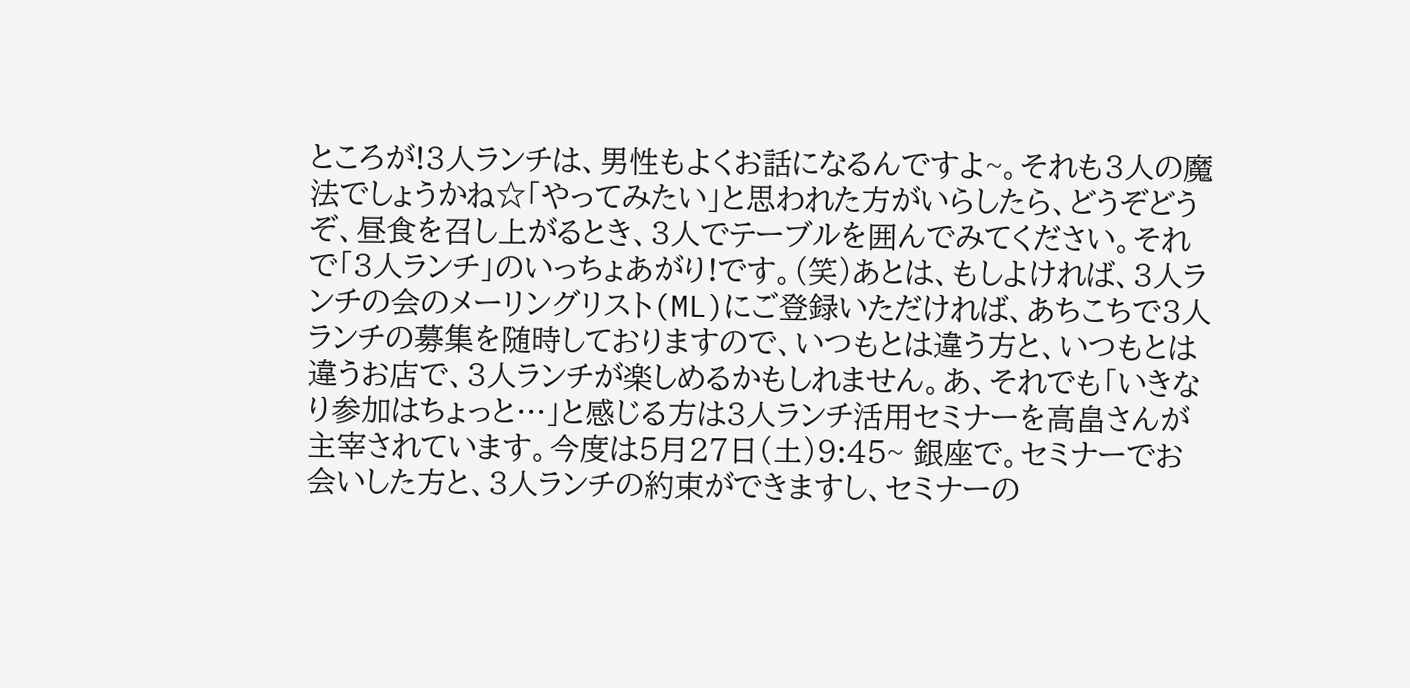ところが!3人ランチは、男性もよくお話になるんですよ~。それも3人の魔法でしょうかね☆「やってみたい」と思われた方がいらしたら、どうぞどうぞ、昼食を召し上がるとき、3人でテーブルを囲んでみてください。それで「3人ランチ」のいっちょあがり!です。(笑)あとは、もしよければ、3人ランチの会のメーリングリスト(ML)にご登録いただければ、あちこちで3人ランチの募集を随時しておりますので、いつもとは違う方と、いつもとは違うお店で、3人ランチが楽しめるかもしれません。あ、それでも「いきなり参加はちょっと…」と感じる方は3人ランチ活用セミナーを高畠さんが主宰されています。今度は5月27日(土)9:45~ 銀座で。セミナーでお会いした方と、3人ランチの約束ができますし、セミナーの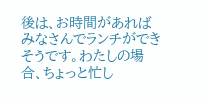後は、お時間があればみなさんでランチができそうです。わたしの場合、ちょっと忙し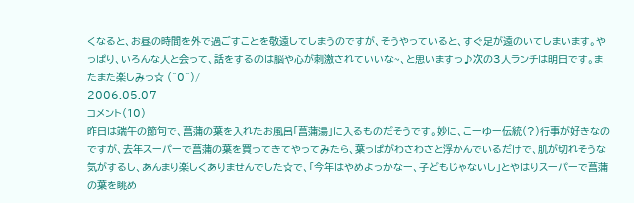くなると、お昼の時間を外で過ごすことを敬遠してしまうのですが、そうやっていると、すぐ足が遠のいてしまいます。やっぱり、いろんな人と会って、話をするのは脳や心が刺激されていいな~、と思いますっ♪次の3人ランチは明日です。またまた楽しみっ☆ (^0^)/
2006.05.07
コメント(10)
昨日は端午の節句で、菖蒲の葉を入れたお風呂「菖蒲湯」に入るものだそうです。妙に、こーゆー伝統(?)行事が好きなのですが、去年スーパーで菖蒲の葉を買ってきてやってみたら、葉っぱがわさわさと浮かんでいるだけで、肌が切れそうな気がするし、あんまり楽しくありませんでした☆で、「今年はやめよっかなー、子どもじゃないし」とやはりスーパーで菖蒲の葉を眺め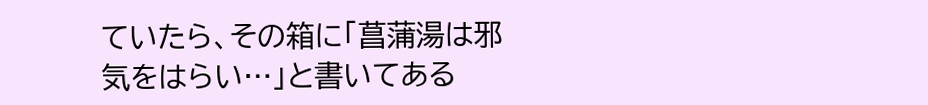ていたら、その箱に「菖蒲湯は邪気をはらい…」と書いてある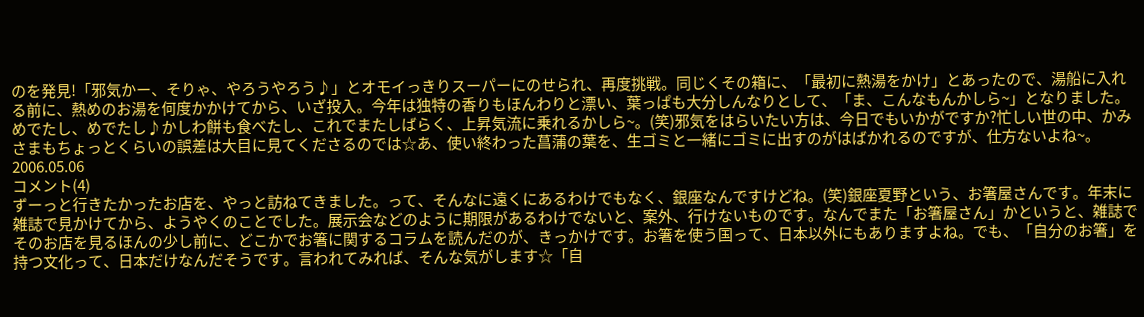のを発見!「邪気かー、そりゃ、やろうやろう♪」とオモイっきりスーパーにのせられ、再度挑戦。同じくその箱に、「最初に熱湯をかけ」とあったので、湯船に入れる前に、熱めのお湯を何度かかけてから、いざ投入。今年は独特の香りもほんわりと漂い、葉っぱも大分しんなりとして、「ま、こんなもんかしら~」となりました。めでたし、めでたし♪かしわ餅も食べたし、これでまたしばらく、上昇気流に乗れるかしら~。(笑)邪気をはらいたい方は、今日でもいかがですか?忙しい世の中、かみさまもちょっとくらいの誤差は大目に見てくださるのでは☆あ、使い終わった菖蒲の葉を、生ゴミと一緒にゴミに出すのがはばかれるのですが、仕方ないよね~。
2006.05.06
コメント(4)
ずーっと行きたかったお店を、やっと訪ねてきました。って、そんなに遠くにあるわけでもなく、銀座なんですけどね。(笑)銀座夏野という、お箸屋さんです。年末に雑誌で見かけてから、ようやくのことでした。展示会などのように期限があるわけでないと、案外、行けないものです。なんでまた「お箸屋さん」かというと、雑誌でそのお店を見るほんの少し前に、どこかでお箸に関するコラムを読んだのが、きっかけです。お箸を使う国って、日本以外にもありますよね。でも、「自分のお箸」を持つ文化って、日本だけなんだそうです。言われてみれば、そんな気がします☆「自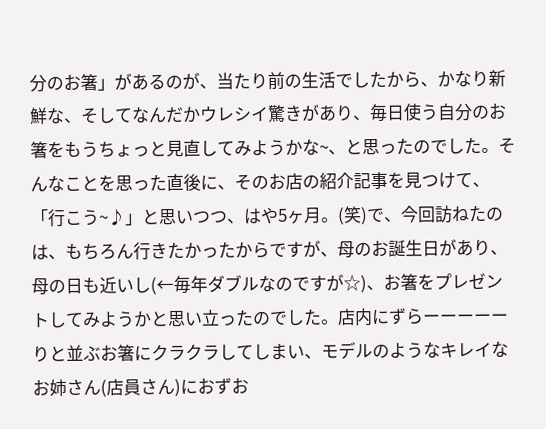分のお箸」があるのが、当たり前の生活でしたから、かなり新鮮な、そしてなんだかウレシイ驚きがあり、毎日使う自分のお箸をもうちょっと見直してみようかな~、と思ったのでした。そんなことを思った直後に、そのお店の紹介記事を見つけて、「行こう~♪」と思いつつ、はや5ヶ月。(笑)で、今回訪ねたのは、もちろん行きたかったからですが、母のお誕生日があり、母の日も近いし(←毎年ダブルなのですが☆)、お箸をプレゼントしてみようかと思い立ったのでした。店内にずらーーーーーりと並ぶお箸にクラクラしてしまい、モデルのようなキレイなお姉さん(店員さん)におずお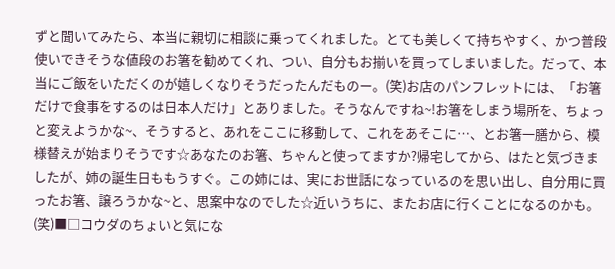ずと聞いてみたら、本当に親切に相談に乗ってくれました。とても美しくて持ちやすく、かつ普段使いできそうな値段のお箸を勧めてくれ、つい、自分もお揃いを買ってしまいました。だって、本当にご飯をいただくのが嬉しくなりそうだったんだものー。(笑)お店のパンフレットには、「お箸だけで食事をするのは日本人だけ」とありました。そうなんですね~!お箸をしまう場所を、ちょっと変えようかな~、そうすると、あれをここに移動して、これをあそこに…、とお箸一膳から、模様替えが始まりそうです☆あなたのお箸、ちゃんと使ってますか?帰宅してから、はたと気づきましたが、姉の誕生日ももうすぐ。この姉には、実にお世話になっているのを思い出し、自分用に買ったお箸、譲ろうかな~と、思案中なのでした☆近いうちに、またお店に行くことになるのかも。(笑)■□コウダのちょいと気にな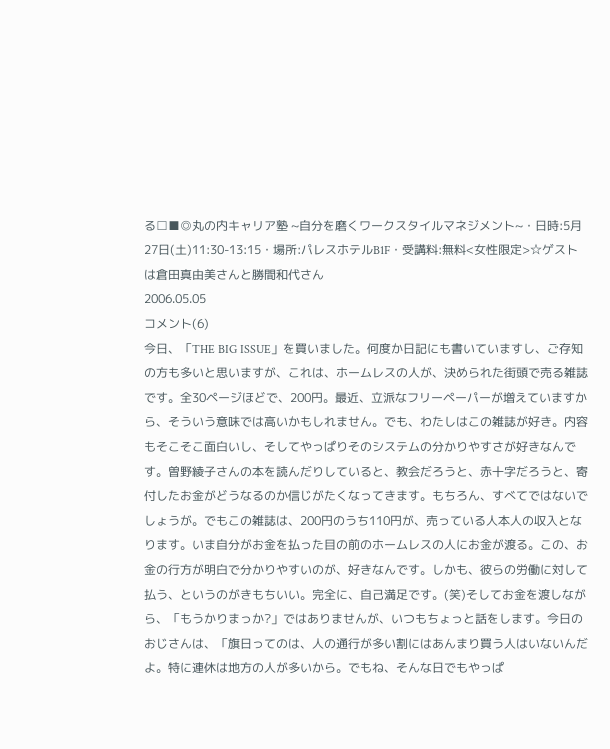る□■◎丸の内キャリア塾 ~自分を磨くワークスタイルマネジメント~・日時:5月27日(土)11:30-13:15・場所:パレスホテルB1F・受講料:無料<女性限定>☆ゲストは倉田真由美さんと勝間和代さん
2006.05.05
コメント(6)
今日、「THE BIG ISSUE」を買いました。何度か日記にも書いていますし、ご存知の方も多いと思いますが、これは、ホームレスの人が、決められた街頭で売る雑誌です。全30ページほどで、200円。最近、立派なフリーペーパーが増えていますから、そういう意味では高いかもしれません。でも、わたしはこの雑誌が好き。内容もそこそこ面白いし、そしてやっぱりそのシステムの分かりやすさが好きなんです。曽野綾子さんの本を読んだりしていると、教会だろうと、赤十字だろうと、寄付したお金がどうなるのか信じがたくなってきます。もちろん、すべてではないでしょうが。でもこの雑誌は、200円のうち110円が、売っている人本人の収入となります。いま自分がお金を払った目の前のホームレスの人にお金が渡る。この、お金の行方が明白で分かりやすいのが、好きなんです。しかも、彼らの労働に対して払う、というのがきもちいい。完全に、自己満足です。(笑)そしてお金を渡しながら、「もうかりまっか?」ではありませんが、いつもちょっと話をします。今日のおじさんは、「旗日ってのは、人の通行が多い割にはあんまり買う人はいないんだよ。特に連休は地方の人が多いから。でもね、そんな日でもやっぱ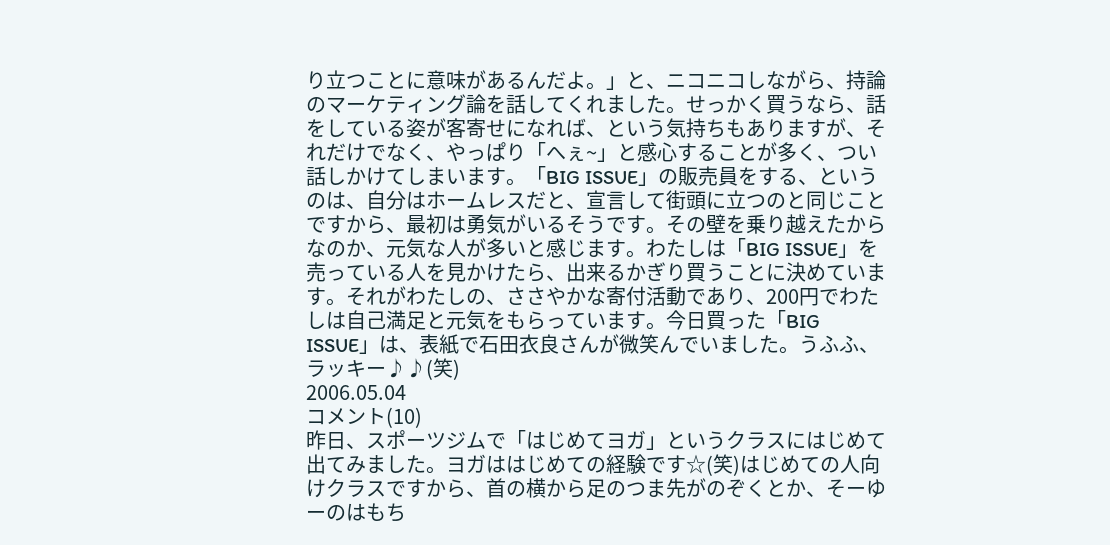り立つことに意味があるんだよ。」と、ニコニコしながら、持論のマーケティング論を話してくれました。せっかく買うなら、話をしている姿が客寄せになれば、という気持ちもありますが、それだけでなく、やっぱり「へぇ~」と感心することが多く、つい話しかけてしまいます。「BIG ISSUE」の販売員をする、というのは、自分はホームレスだと、宣言して街頭に立つのと同じことですから、最初は勇気がいるそうです。その壁を乗り越えたからなのか、元気な人が多いと感じます。わたしは「BIG ISSUE」を売っている人を見かけたら、出来るかぎり買うことに決めています。それがわたしの、ささやかな寄付活動であり、200円でわたしは自己満足と元気をもらっています。今日買った「BIG ISSUE」は、表紙で石田衣良さんが微笑んでいました。うふふ、ラッキー♪♪(笑)
2006.05.04
コメント(10)
昨日、スポーツジムで「はじめてヨガ」というクラスにはじめて出てみました。ヨガははじめての経験です☆(笑)はじめての人向けクラスですから、首の横から足のつま先がのぞくとか、そーゆーのはもち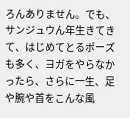ろんありません。でも、サンジュウん年生きてきて、はじめてとるポーズも多く、ヨガをやらなかったら、さらに一生、足や腕や首をこんな風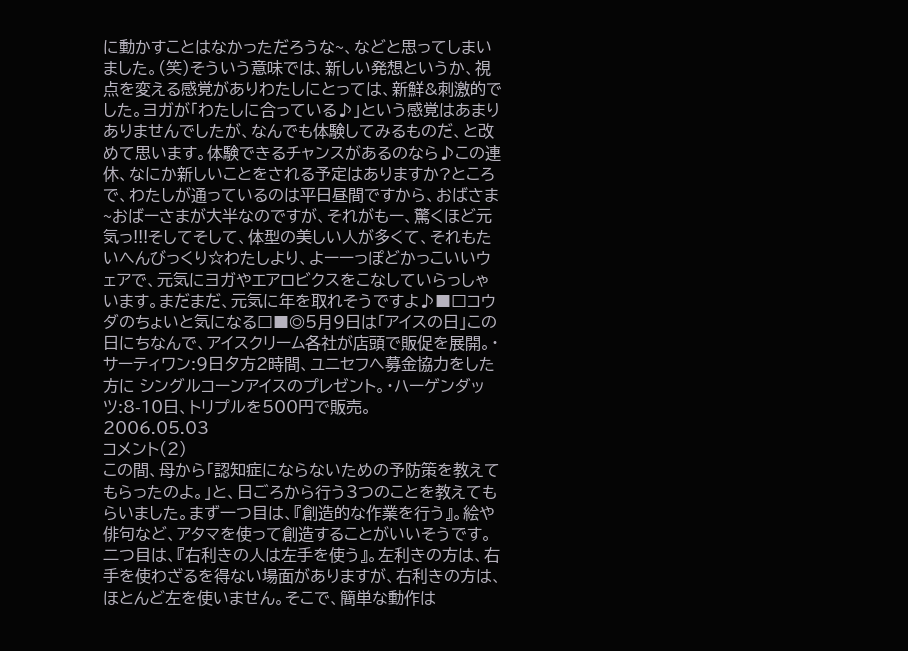に動かすことはなかっただろうな~、などと思ってしまいました。(笑)そういう意味では、新しい発想というか、視点を変える感覚がありわたしにとっては、新鮮&刺激的でした。ヨガが「わたしに合っている♪」という感覚はあまりありませんでしたが、なんでも体験してみるものだ、と改めて思います。体験できるチャンスがあるのなら♪この連休、なにか新しいことをされる予定はありますか?ところで、わたしが通っているのは平日昼間ですから、おばさま~おばーさまが大半なのですが、それがもー、驚くほど元気っ!!!そしてそして、体型の美しい人が多くて、それもたいへんびっくり☆わたしより、よーーっぽどかっこいいウェアで、元気にヨガやエアロビクスをこなしていらっしゃいます。まだまだ、元気に年を取れそうですよ♪■□コウダのちょいと気になる□■◎5月9日は「アイスの日」この日にちなんで、アイスクリーム各社が店頭で販促を展開。・サーティワン:9日夕方2時間、ユニセフへ募金協力をした方に シングルコーンアイスのプレゼント。・ハーゲンダッツ:8-10日、トリプルを500円で販売。
2006.05.03
コメント(2)
この間、母から「認知症にならないための予防策を教えてもらったのよ。」と、日ごろから行う3つのことを教えてもらいました。まず一つ目は、『創造的な作業を行う』。絵や俳句など、アタマを使って創造することがいいそうです。二つ目は、『右利きの人は左手を使う』。左利きの方は、右手を使わざるを得ない場面がありますが、右利きの方は、ほとんど左を使いません。そこで、簡単な動作は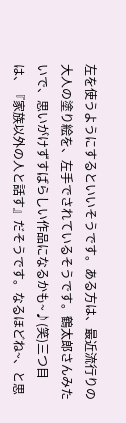左を使うようにするといいそうです。ある方は、最近流行りの大人の塗り絵を、左手でされているそうです。鶴太郎さんみたいで、思いがけずすばらしい作品になるかも~♪(笑)三つ目は、『家族以外の人と話す』だそうです。なるほどね~、と思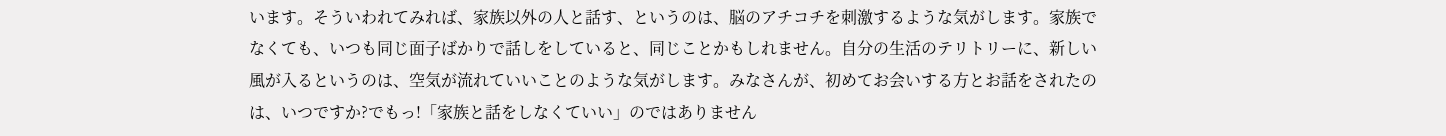います。そういわれてみれば、家族以外の人と話す、というのは、脳のアチコチを刺激するような気がします。家族でなくても、いつも同じ面子ばかりで話しをしていると、同じことかもしれません。自分の生活のテリトリーに、新しい風が入るというのは、空気が流れていいことのような気がします。みなさんが、初めてお会いする方とお話をされたのは、いつですか?でもっ!「家族と話をしなくていい」のではありません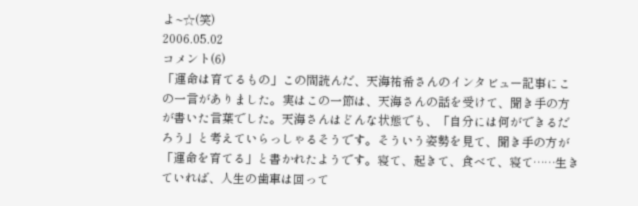よ~☆(笑)
2006.05.02
コメント(6)
「運命は育てるもの」この間読んだ、天海祐希さんのインタビュー記事にこの一言がありました。実はこの一節は、天海さんの話を受けて、聞き手の方が書いた言葉でした。天海さんはどんな状態でも、「自分には何ができるだろう」と考えていらっしゃるそうです。そういう姿勢を見て、聞き手の方が「運命を育てる」と書かれたようです。寝て、起きて、食べて、寝て……生きていれば、人生の歯車は回って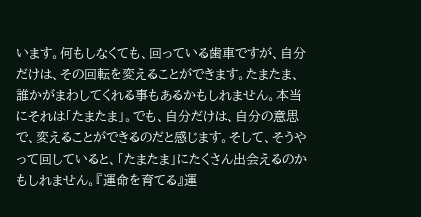います。何もしなくても、回っている歯車ですが、自分だけは、その回転を変えることができます。たまたま、誰かがまわしてくれる事もあるかもしれません。本当にそれは「たまたま」。でも、自分だけは、自分の意思で、変えることができるのだと感じます。そして、そうやって回していると、「たまたま」にたくさん出会えるのかもしれません。『運命を育てる』運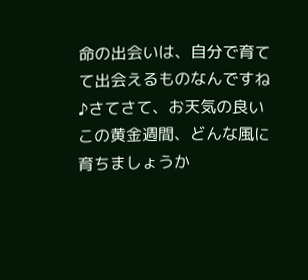命の出会いは、自分で育てて出会えるものなんですね♪さてさて、お天気の良いこの黄金週間、どんな風に育ちましょうか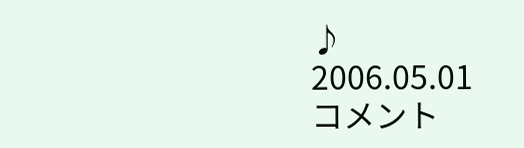♪
2006.05.01
コメント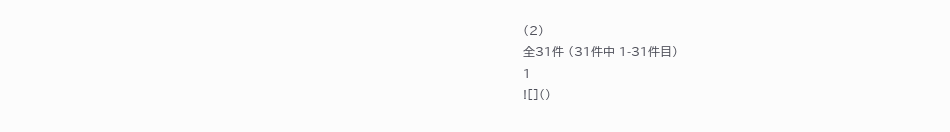(2)
全31件 (31件中 1-31件目)
1
![]()